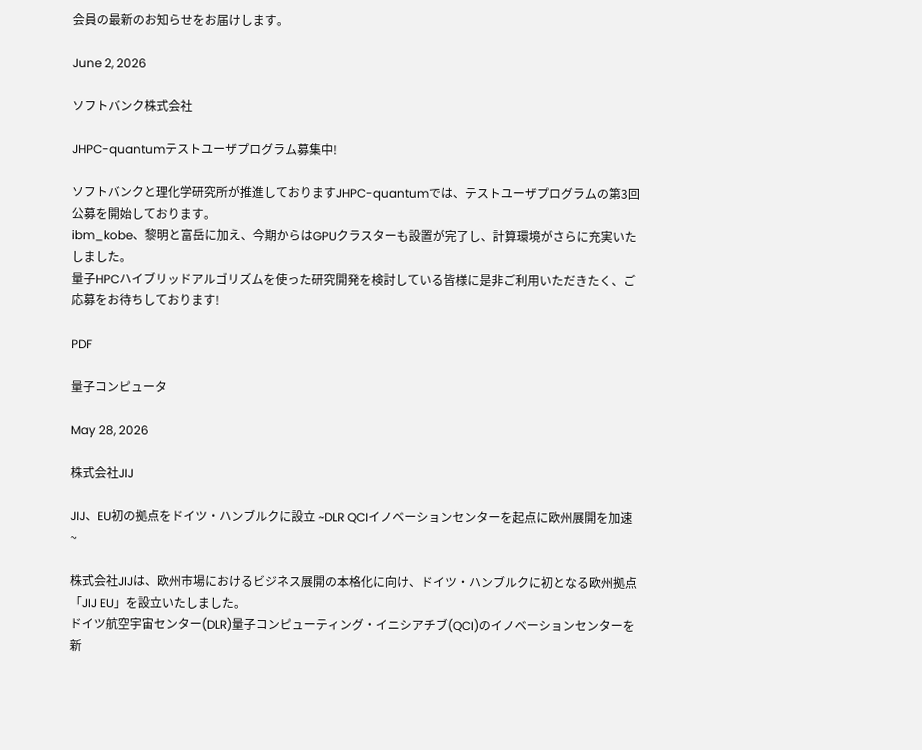会員の最新のお知らせをお届けします。

June 2, 2026

ソフトバンク株式会社

JHPC-quantumテストユーザプログラム募集中!

ソフトバンクと理化学研究所が推進しておりますJHPC-quantumでは、テストユーザプログラムの第3回公募を開始しております。
ibm_kobe、黎明と富岳に加え、今期からはGPUクラスターも設置が完了し、計算環境がさらに充実いたしました。
量子HPCハイブリッドアルゴリズムを使った研究開発を検討している皆様に是非ご利用いただきたく、ご応募をお待ちしております!

PDF

量子コンピュータ

May 28, 2026

株式会社JIJ

JIJ、EU初の拠点をドイツ・ハンブルクに設立 ~DLR QCIイノベーションセンターを起点に欧州展開を加速~

株式会社JIJは、欧州市場におけるビジネス展開の本格化に向け、ドイツ・ハンブルクに初となる欧州拠点「JIJ EU」を設立いたしました。
ドイツ航空宇宙センター(DLR)量子コンピューティング・イニシアチブ(QCI)のイノベーションセンターを新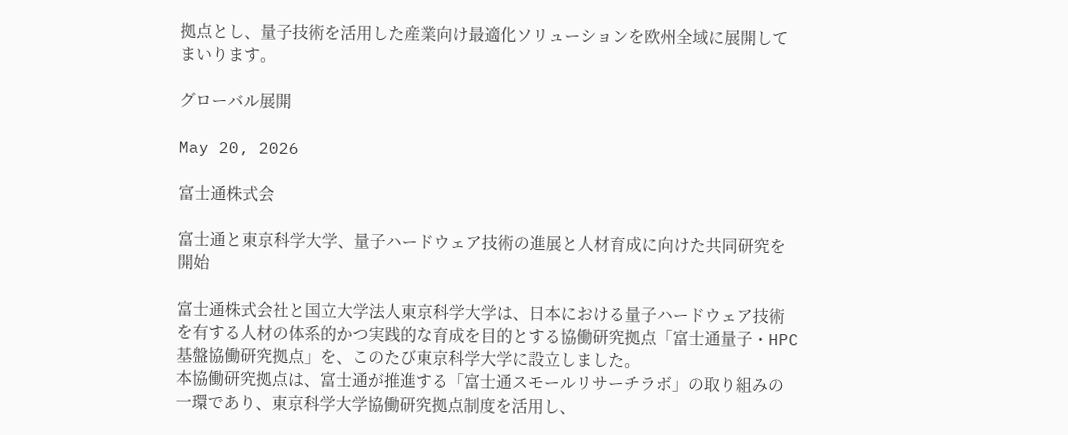拠点とし、量子技術を活用した産業向け最適化ソリューションを欧州全域に展開してまいります。

グローバル展開

May 20, 2026

富士通株式会

富士通と東京科学大学、量子ハードウェア技術の進展と人材育成に向けた共同研究を開始

富士通株式会社と国立大学法人東京科学大学は、日本における量子ハードウェア技術を有する人材の体系的かつ実践的な育成を目的とする協働研究拠点「富士通量子・HPC基盤協働研究拠点」を、このたび東京科学大学に設立しました。
本協働研究拠点は、富士通が推進する「富士通スモールリサーチラボ」の取り組みの一環であり、東京科学大学協働研究拠点制度を活用し、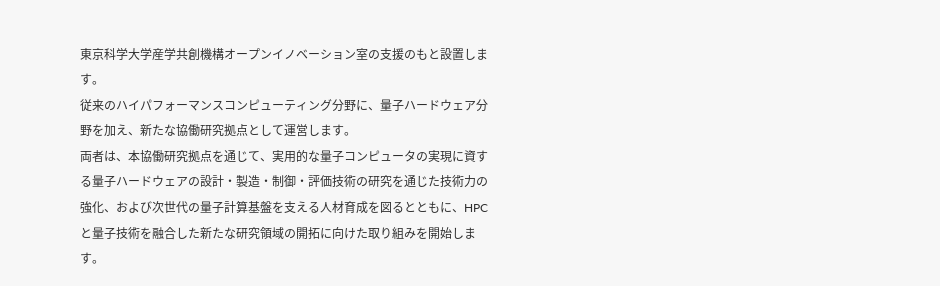東京科学大学産学共創機構オープンイノベーション室の支援のもと設置します。
従来のハイパフォーマンスコンピューティング分野に、量子ハードウェア分野を加え、新たな協働研究拠点として運営します。
両者は、本協働研究拠点を通じて、実用的な量子コンピュータの実現に資する量子ハードウェアの設計・製造・制御・評価技術の研究を通じた技術力の強化、および次世代の量子計算基盤を支える人材育成を図るとともに、HPCと量子技術を融合した新たな研究領域の開拓に向けた取り組みを開始します。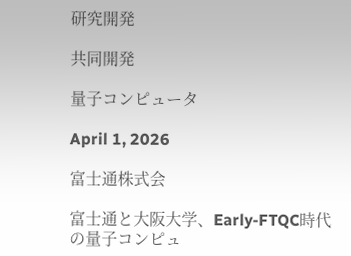研究開発

共同開発

量子コンピュータ

April 1, 2026

富士通株式会

富士通と大阪大学、Early-FTQC時代の量子コンピュ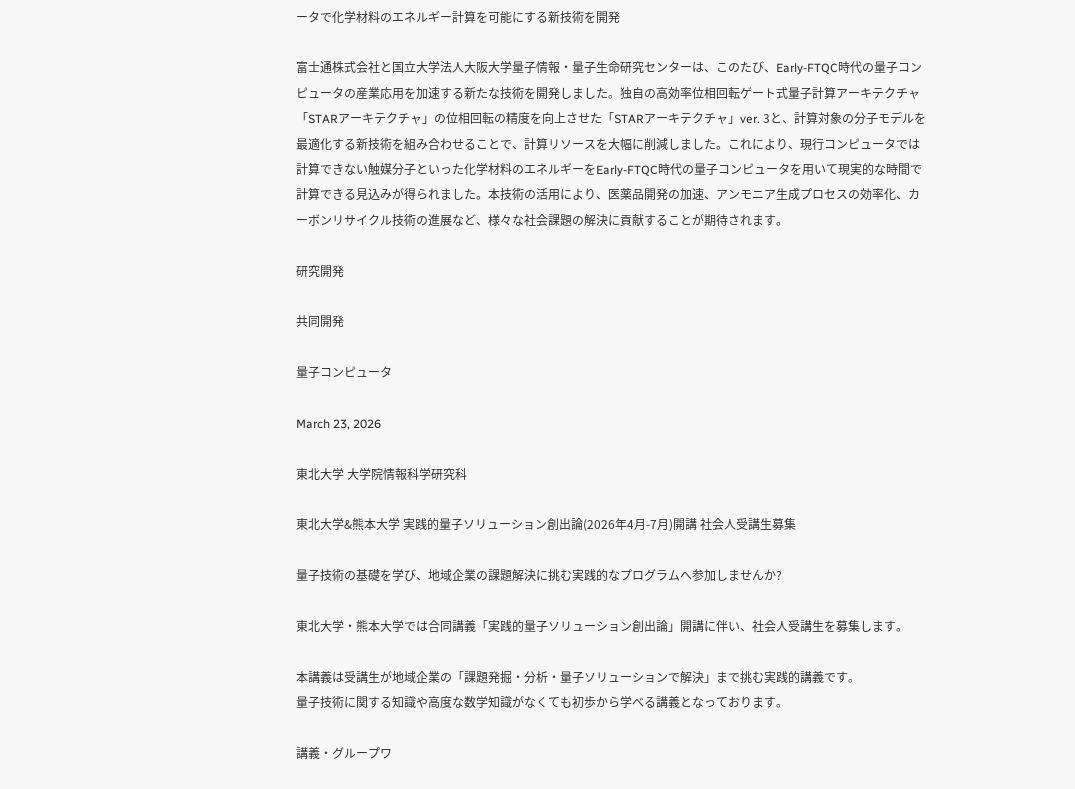ータで化学材料のエネルギー計算を可能にする新技術を開発

富士通株式会社と国立大学法人大阪大学量子情報・量子生命研究センターは、このたび、Early-FTQC時代の量子コンピュータの産業応用を加速する新たな技術を開発しました。独自の高効率位相回転ゲート式量子計算アーキテクチャ「STARアーキテクチャ」の位相回転の精度を向上させた「STARアーキテクチャ」ver. 3と、計算対象の分子モデルを最適化する新技術を組み合わせることで、計算リソースを大幅に削減しました。これにより、現行コンピュータでは計算できない触媒分子といった化学材料のエネルギーをEarly-FTQC時代の量子コンピュータを用いて現実的な時間で計算できる見込みが得られました。本技術の活用により、医薬品開発の加速、アンモニア生成プロセスの効率化、カーボンリサイクル技術の進展など、様々な社会課題の解決に貢献することが期待されます。

研究開発

共同開発

量子コンピュータ

March 23, 2026

東北大学 大学院情報科学研究科

東北大学&熊本大学 実践的量子ソリューション創出論(2026年4月-7月)開講 社会人受講生募集

量子技術の基礎を学び、地域企業の課題解決に挑む実践的なプログラムへ参加しませんか?

東北大学・熊本大学では合同講義「実践的量子ソリューション創出論」開講に伴い、社会人受講生を募集します。

本講義は受講生が地域企業の「課題発掘・分析・量子ソリューションで解決」まで挑む実践的講義です。
量子技術に関する知識や高度な数学知識がなくても初歩から学べる講義となっております。

講義・グループワ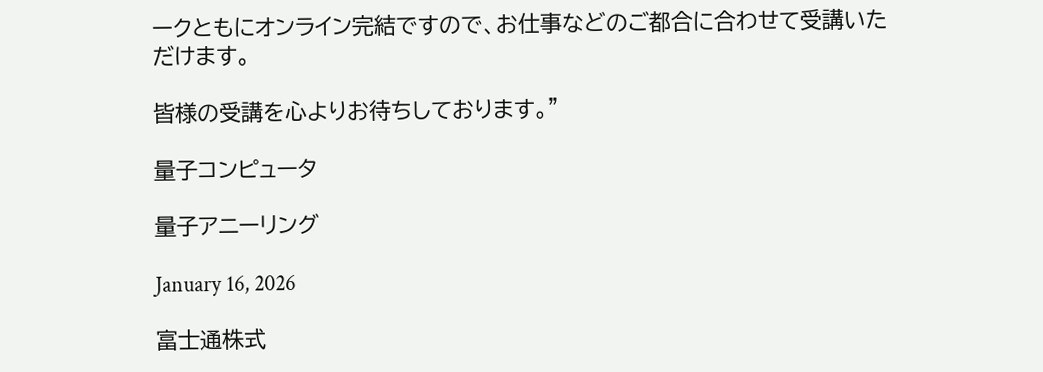ークともにオンライン完結ですので、お仕事などのご都合に合わせて受講いただけます。

皆様の受講を心よりお待ちしております。”

量子コンピュータ

量子アニーリング

January 16, 2026

富士通株式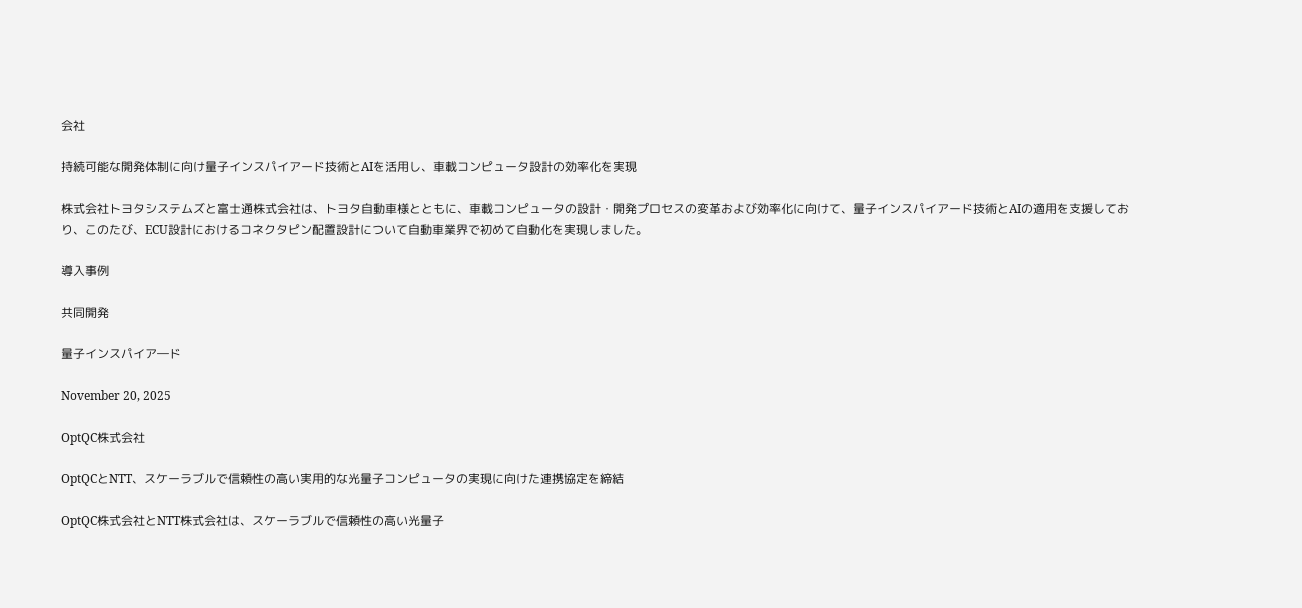会社

持続可能な開発体制に向け量子インスパイアード技術とAIを活用し、車載コンピュータ設計の効率化を実現

株式会社トヨタシステムズと富士通株式会社は、トヨタ自動車様とともに、車載コンピュータの設計・開発プロセスの変革および効率化に向けて、量子インスパイアード技術とAIの適用を支援しており、このたび、ECU設計におけるコネクタピン配置設計について自動車業界で初めて自動化を実現しました。

導入事例

共同開発

量子インスパイア―ド

November 20, 2025

OptQC株式会社

OptQCとNTT、スケーラブルで信頼性の高い実用的な光量子コンピュータの実現に向けた連携協定を締結

OptQC株式会社とNTT株式会社は、スケーラブルで信頼性の高い光量子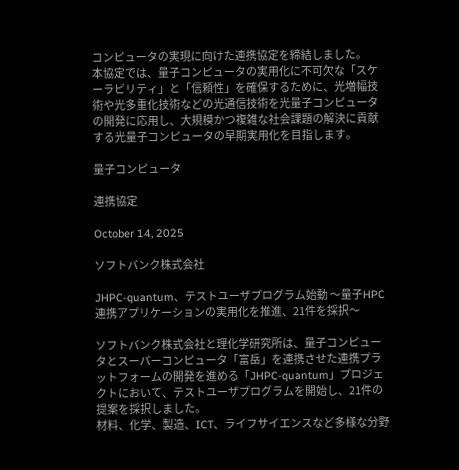コンピュータの実現に向けた連携協定を締結しました。
本協定では、量子コンピュータの実用化に不可欠な「スケーラビリティ」と「信頼性」を確保するために、光増幅技術や光多重化技術などの光通信技術を光量子コンピュータの開発に応用し、大規模かつ複雑な社会課題の解決に貢献する光量子コンピュータの早期実用化を目指します。

量子コンピュータ

連携協定

October 14, 2025

ソフトバンク株式会社

JHPC-quantum、テストユーザプログラム始動 〜量子HPC連携アプリケーションの実用化を推進、21件を採択〜

ソフトバンク株式会社と理化学研究所は、量子コンピュータとスーパーコンピュータ「富岳」を連携させた連携プラットフォームの開発を進める「JHPC-quantum」プロジェクトにおいて、テストユーザプログラムを開始し、21件の提案を採択しました。
材料、化学、製造、ICT、ライフサイエンスなど多様な分野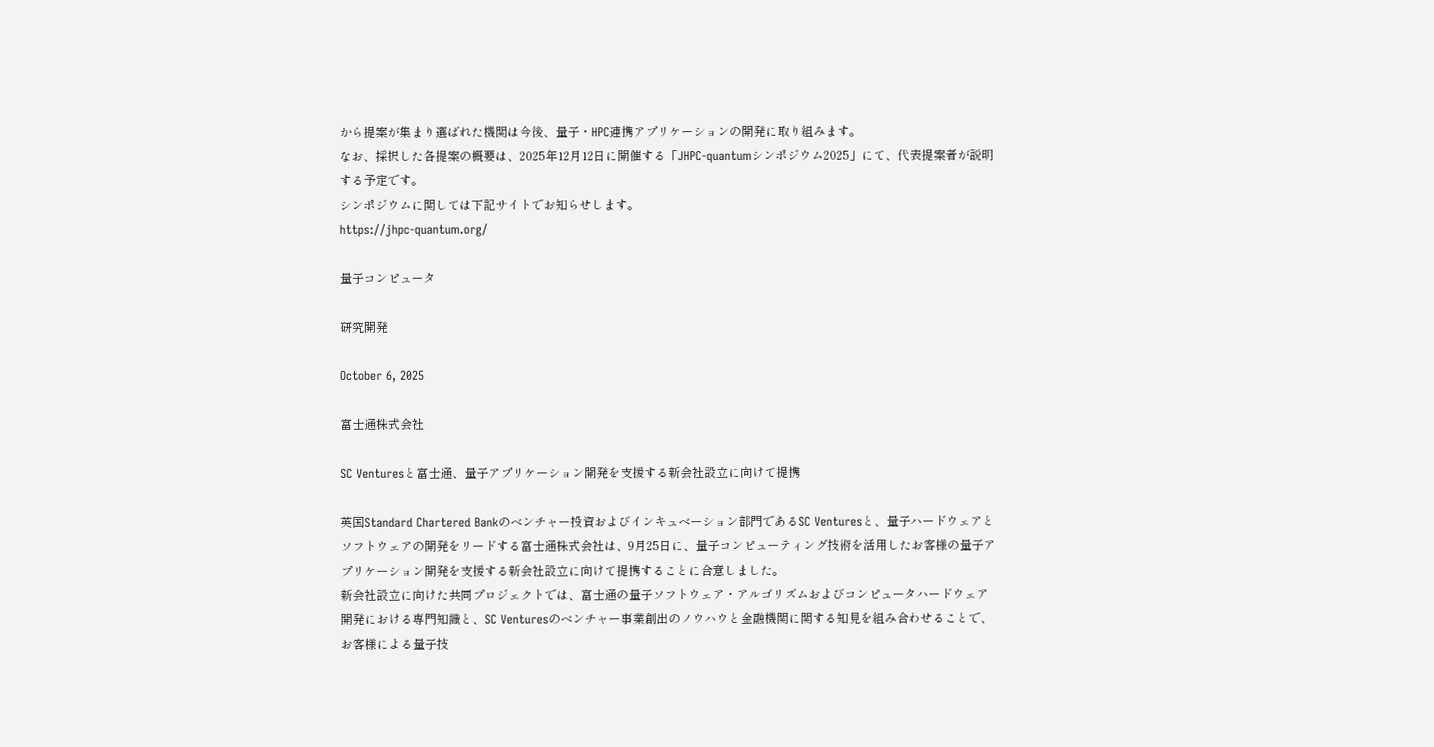から提案が集まり選ばれた機関は今後、量子・HPC連携アプリケーションの開発に取り組みます。
なお、採択した各提案の概要は、2025年12月12日に開催する「JHPC-quantumシンポジウム2025」にて、代表提案者が説明する予定です。
シンポジウムに関しては下記サイトでお知らせします。
https://jhpc-quantum.org/

量子コンピュータ

研究開発

October 6, 2025

富士通株式会社

SC Venturesと富士通、量子アプリケーション開発を支援する新会社設立に向けて提携

英国Standard Chartered Bankのベンチャー投資およびインキュベーション部門であるSC Venturesと、量子ハードウェアとソフトウェアの開発をリードする富士通株式会社は、9月25日に、量子コンピューティング技術を活用したお客様の量子アプリケーション開発を支援する新会社設立に向けて提携することに合意しました。
新会社設立に向けた共同プロジェクトでは、富士通の量子ソフトウェア・アルゴリズムおよびコンピュータハードウェア開発における専門知識と、SC Venturesのベンチャー事業創出のノウハウと金融機関に関する知見を組み合わせることで、お客様による量子技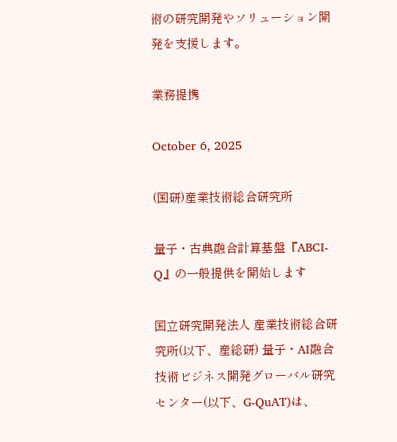術の研究開発やソリューション開発を支援します。

業務提携

October 6, 2025

(国研)産業技術総合研究所

量子・古典融合計算基盤『ABCI-Q』の一般提供を開始します

国立研究開発法人 産業技術総合研究所(以下、産総研) 量子・AI融合技術ビジネス開発グローバル研究センター(以下、G-QuAT)は、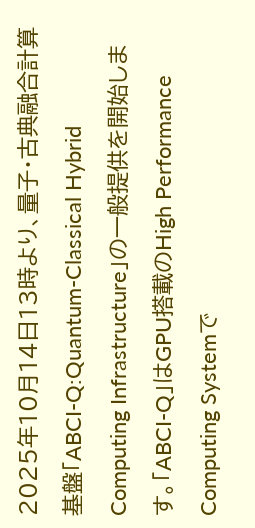2025年10月14日13時より、量子・古典融合計算基盤「ABCI-Q:Quantum-Classical Hybrid Computing Infrastructure」の一般提供を開始します。「ABCI-Q」はGPU搭載のHigh Performance Computing Systemで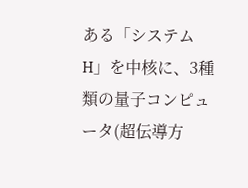ある「システムH」を中核に、3種類の量子コンピュータ(超伝導方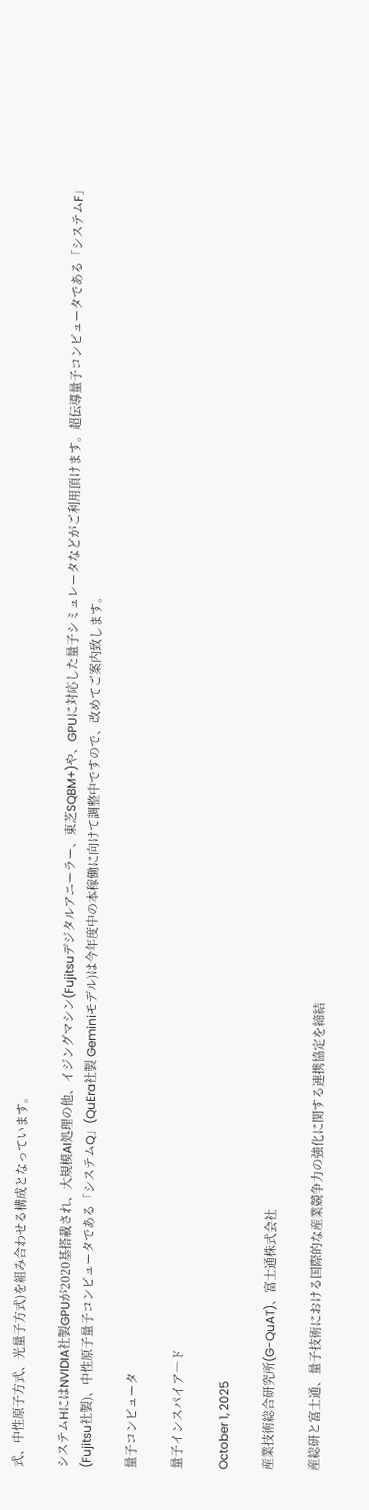式、中性原子方式、光量子方式)を組み合わせる構成となっています。

システムHにはNVIDIA社製GPUが2020基搭載され、大規模AI処理の他、イジングマシン(Fujitsuデジタルアニーラー、東芝SQBM+)や、GPUに対応した量子シミュレータなどがご利用頂けます。超伝導量子コンピュータである「システムF」(Fujitsu社製)、中性原子量子コンピュータである「システムQ」(QuEra社製 Geminiモデル)は今年度中の本稼働に向けて調整中ですので、改めてご案内致します。

量子コンピュータ

量子インスパイア―ド

October 1, 2025

産業技術総合研究所(G-QuAT)、富士通株式会社

産総研と富士通、量子技術における国際的な産業競争力の強化に関する連携協定を締結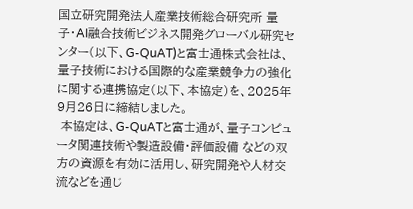国立研究開発法人産業技術総合研究所 量子・AI融合技術ビジネス開発グローバル研究センター(以下、G-QuAT)と富士通株式会社は、量子技術における国際的な産業競争力の強化に関する連携協定(以下、本協定)を、2025年9月26日に締結しました。
 本協定は、G-QuATと富士通が、量子コンピュータ関連技術や製造設備・評価設備 などの双方の資源を有効に活用し、研究開発や人材交流などを通じ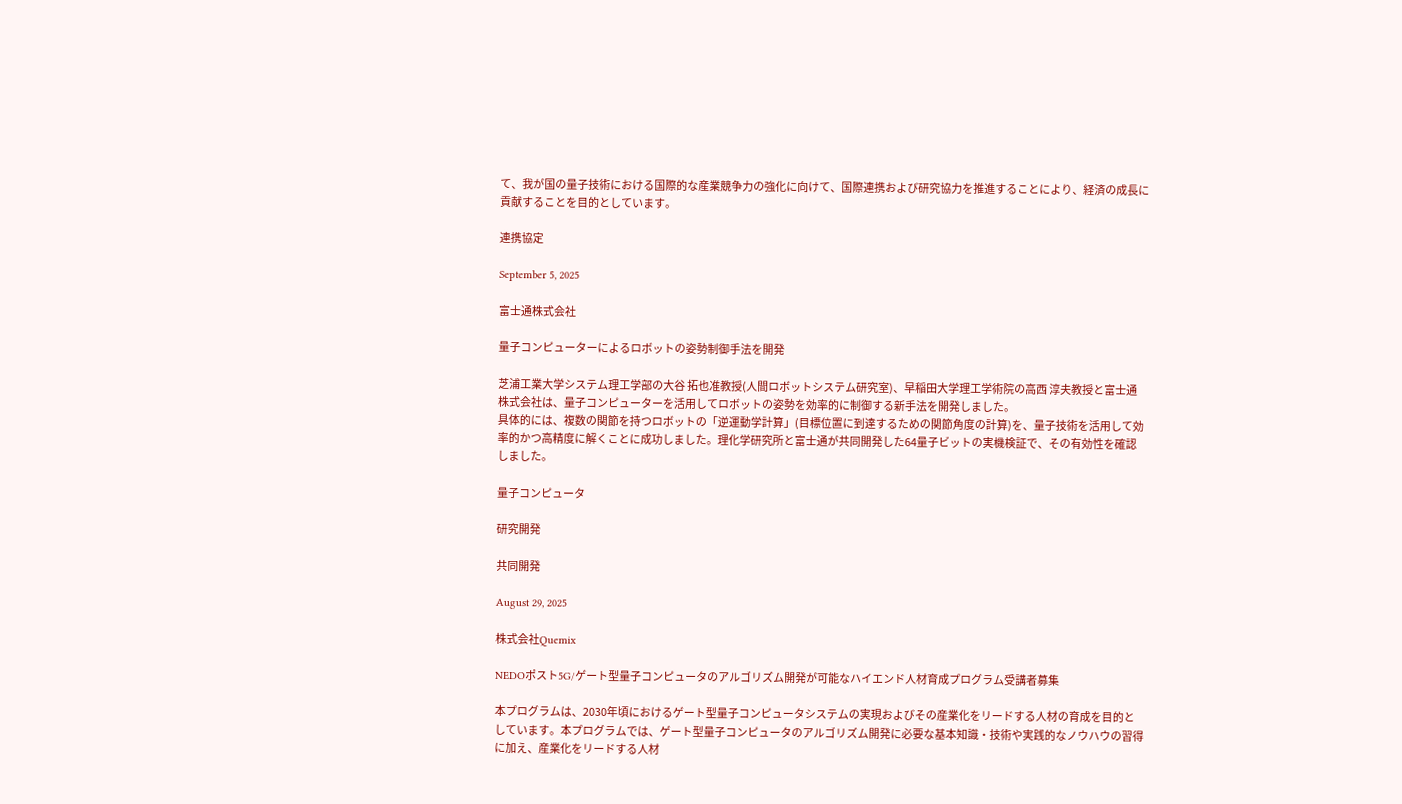て、我が国の量子技術における国際的な産業競争力の強化に向けて、国際連携および研究協力を推進することにより、経済の成長に貢献することを目的としています。

連携協定

September 5, 2025

富士通株式会社

量子コンピューターによるロボットの姿勢制御手法を開発

芝浦工業大学システム理工学部の大谷 拓也准教授(人間ロボットシステム研究室)、早稲田大学理工学術院の高西 淳夫教授と富士通株式会社は、量子コンピューターを活用してロボットの姿勢を効率的に制御する新手法を開発しました。
具体的には、複数の関節を持つロボットの「逆運動学計算」(目標位置に到達するための関節角度の計算)を、量子技術を活用して効率的かつ高精度に解くことに成功しました。理化学研究所と富士通が共同開発した64量子ビットの実機検証で、その有効性を確認しました。

量子コンピュータ

研究開発

共同開発

August 29, 2025

株式会社Quemix

NEDOポスト5G/ゲート型量子コンピュータのアルゴリズム開発が可能なハイエンド人材育成プログラム受講者募集

本プログラムは、2030年頃におけるゲート型量子コンピュータシステムの実現およびその産業化をリードする人材の育成を目的としています。本プログラムでは、ゲート型量子コンピュータのアルゴリズム開発に必要な基本知識・技術や実践的なノウハウの習得に加え、産業化をリードする人材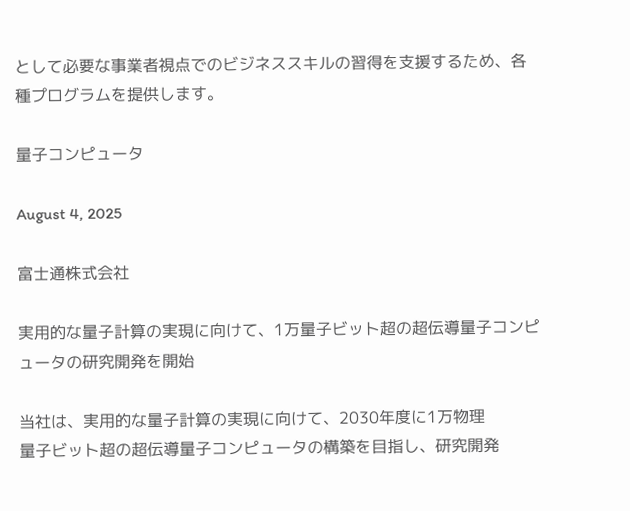として必要な事業者視点でのビジネススキルの習得を支援するため、各種プログラムを提供します。

量子コンピュータ

August 4, 2025

富士通株式会社

実用的な量子計算の実現に向けて、1万量子ビット超の超伝導量子コンピュータの研究開発を開始

当社は、実用的な量子計算の実現に向けて、2030年度に1万物理
量子ビット超の超伝導量子コンピュータの構築を目指し、研究開発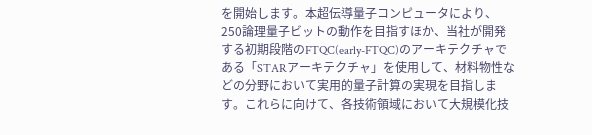を開始します。本超伝導量子コンピュータにより、250論理量子ビットの動作を目指すほか、当社が開発する初期段階のFTQC(early-FTQC)のアーキテクチャである「STARアーキテクチャ」を使用して、材料物性などの分野において実用的量子計算の実現を目指します。これらに向けて、各技術領域において大規模化技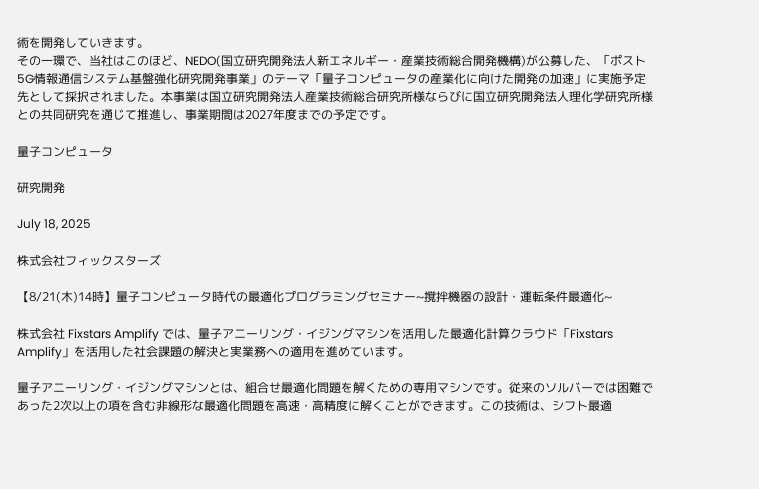術を開発していきます。
その一環で、当社はこのほど、NEDO(国立研究開発法人新エネルギー・産業技術総合開発機構)が公募した、「ポスト5G情報通信システム基盤強化研究開発事業」のテーマ「量子コンピュータの産業化に向けた開発の加速」に実施予定先として採択されました。本事業は国立研究開発法人産業技術総合研究所様ならびに国立研究開発法人理化学研究所様との共同研究を通じて推進し、事業期間は2027年度までの予定です。

量子コンピュータ

研究開発

July 18, 2025

株式会社フィックスターズ

【8/21(木)14時】量子コンピュータ時代の最適化プログラミングセミナー~撹拌機器の設計・運転条件最適化~

株式会社 Fixstars Amplify では、量子アニーリング・イジングマシンを活用した最適化計算クラウド「Fixstars Amplify」を活用した社会課題の解決と実業務への適用を進めています。

量子アニーリング・イジングマシンとは、組合せ最適化問題を解くための専用マシンです。従来のソルバーでは困難であった2次以上の項を含む非線形な最適化問題を高速・高精度に解くことができます。この技術は、シフト最適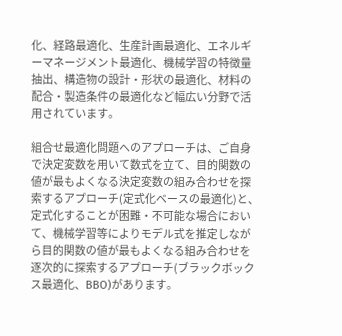化、経路最適化、生産計画最適化、エネルギーマネージメント最適化、機械学習の特徴量抽出、構造物の設計・形状の最適化、材料の配合・製造条件の最適化など幅広い分野で活用されています。

組合せ最適化問題へのアプローチは、ご自身で決定変数を用いて数式を立て、目的関数の値が最もよくなる決定変数の組み合わせを探索するアプローチ(定式化ベースの最適化)と、定式化することが困難・不可能な場合において、機械学習等によりモデル式を推定しながら目的関数の値が最もよくなる組み合わせを逐次的に探索するアプローチ(ブラックボックス最適化、BBO)があります。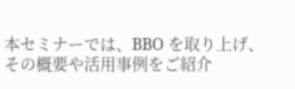本セミナーでは、BBO を取り上げ、その概要や活用事例をご紹介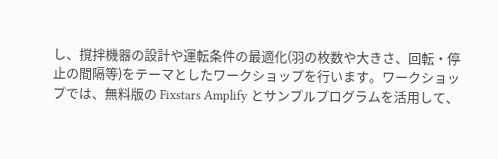し、撹拌機器の設計や運転条件の最適化(羽の枚数や大きさ、回転・停止の間隔等)をテーマとしたワークショップを行います。ワークショップでは、無料版の Fixstars Amplify とサンプルプログラムを活用して、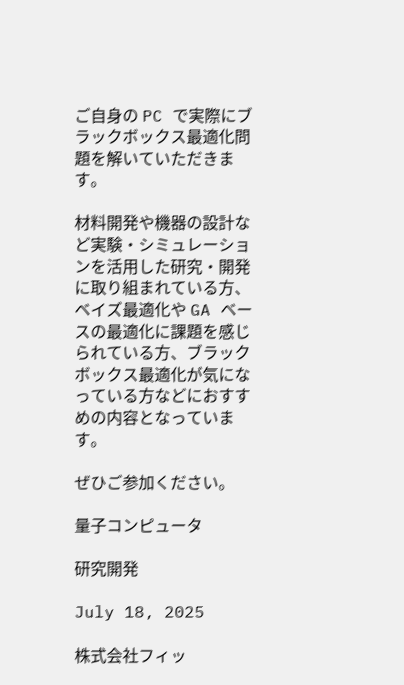ご自身の PC で実際にブラックボックス最適化問題を解いていただきます。

材料開発や機器の設計など実験・シミュレーションを活用した研究・開発に取り組まれている方、ベイズ最適化や GA ベースの最適化に課題を感じられている方、ブラックボックス最適化が気になっている方などにおすすめの内容となっています。

ぜひご参加ください。

量子コンピュータ

研究開発

July 18, 2025

株式会社フィッ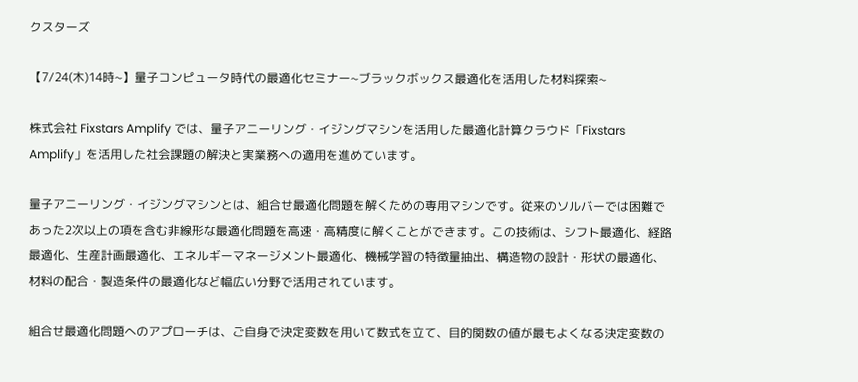クスターズ

【7/24(木)14時~】量子コンピュータ時代の最適化セミナー~ブラックボックス最適化を活用した材料探索~

株式会社 Fixstars Amplify では、量子アニーリング・イジングマシンを活用した最適化計算クラウド「Fixstars Amplify」を活用した社会課題の解決と実業務への適用を進めています。

量子アニーリング・イジングマシンとは、組合せ最適化問題を解くための専用マシンです。従来のソルバーでは困難であった2次以上の項を含む非線形な最適化問題を高速・高精度に解くことができます。この技術は、シフト最適化、経路最適化、生産計画最適化、エネルギーマネージメント最適化、機械学習の特徴量抽出、構造物の設計・形状の最適化、材料の配合・製造条件の最適化など幅広い分野で活用されています。

組合せ最適化問題へのアプローチは、ご自身で決定変数を用いて数式を立て、目的関数の値が最もよくなる決定変数の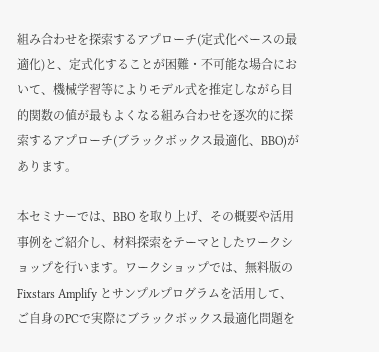組み合わせを探索するアプローチ(定式化ベースの最適化)と、定式化することが困難・不可能な場合において、機械学習等によりモデル式を推定しながら目的関数の値が最もよくなる組み合わせを逐次的に探索するアプローチ(ブラックボックス最適化、BBO)があります。

本セミナーでは、BBO を取り上げ、その概要や活用事例をご紹介し、材料探索をテーマとしたワークショップを行います。ワークショップでは、無料版の Fixstars Amplify とサンプルプログラムを活用して、ご自身のPCで実際にブラックボックス最適化問題を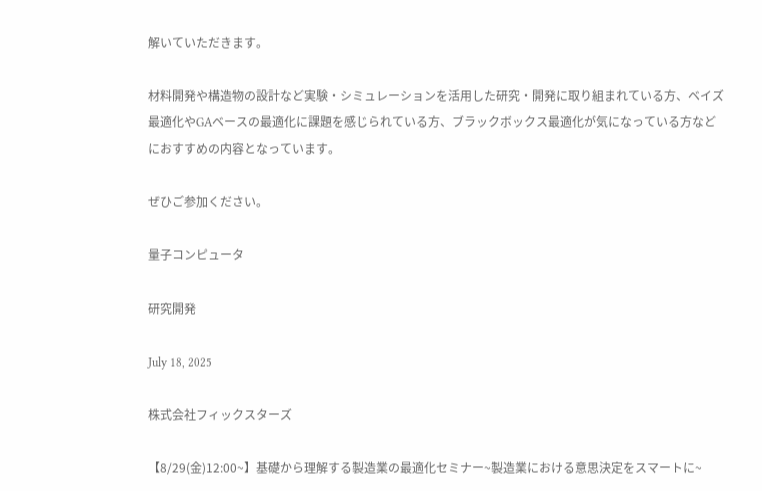解いていただきます。

材料開発や構造物の設計など実験・シミュレーションを活用した研究・開発に取り組まれている方、ベイズ最適化やGAベースの最適化に課題を感じられている方、ブラックボックス最適化が気になっている方などにおすすめの内容となっています。

ぜひご参加ください。

量子コンピュータ

研究開発

July 18, 2025

株式会社フィックスターズ

【8/29(金)12:00~】基礎から理解する製造業の最適化セミナー~製造業における意思決定をスマートに~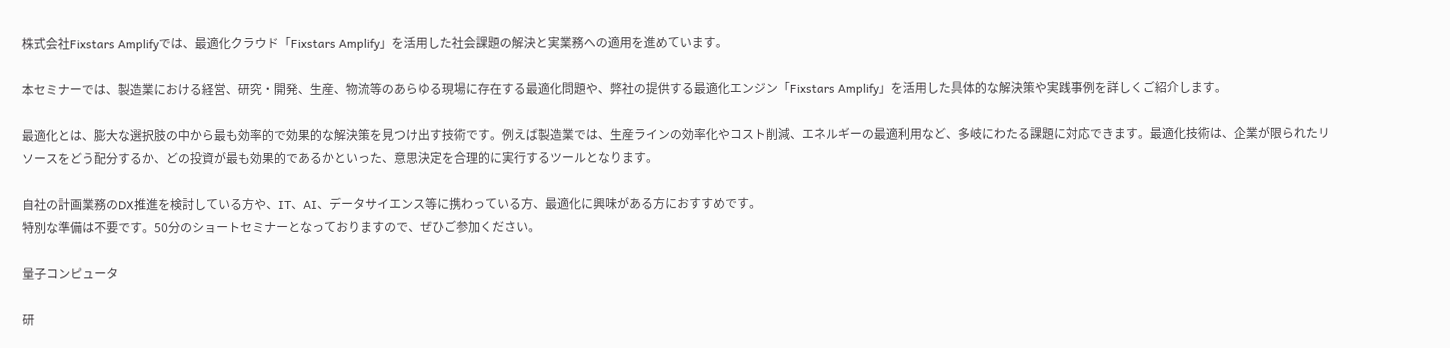株式会社Fixstars Amplifyでは、最適化クラウド「Fixstars Amplify」を活用した社会課題の解決と実業務への適用を進めています。

本セミナーでは、製造業における経営、研究・開発、生産、物流等のあらゆる現場に存在する最適化問題や、弊社の提供する最適化エンジン「Fixstars Amplify」を活用した具体的な解決策や実践事例を詳しくご紹介します。

最適化とは、膨大な選択肢の中から最も効率的で効果的な解決策を見つけ出す技術です。例えば製造業では、生産ラインの効率化やコスト削減、エネルギーの最適利用など、多岐にわたる課題に対応できます。最適化技術は、企業が限られたリソースをどう配分するか、どの投資が最も効果的であるかといった、意思決定を合理的に実行するツールとなります。

自社の計画業務のDX推進を検討している方や、IT、AI、データサイエンス等に携わっている方、最適化に興味がある方におすすめです。
特別な準備は不要です。50分のショートセミナーとなっておりますので、ぜひご参加ください。

量子コンピュータ

研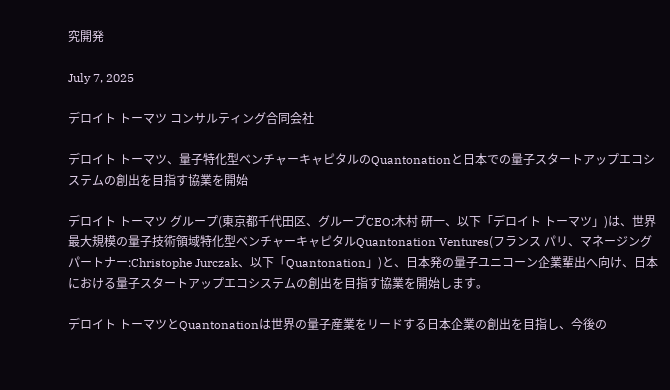究開発

July 7, 2025

デロイト トーマツ コンサルティング合同会社

デロイト トーマツ、量子特化型ベンチャーキャピタルのQuantonationと日本での量子スタートアップエコシステムの創出を目指す協業を開始

デロイト トーマツ グループ(東京都千代田区、グループCEO:木村 研一、以下「デロイト トーマツ」)は、世界最大規模の量子技術領域特化型ベンチャーキャピタルQuantonation Ventures(フランス パリ、マネージングパートナー:Christophe Jurczak、以下「Quantonation」)と、日本発の量子ユニコーン企業輩出へ向け、日本における量子スタートアップエコシステムの創出を目指す協業を開始します。

デロイト トーマツとQuantonationは世界の量子産業をリードする日本企業の創出を目指し、今後の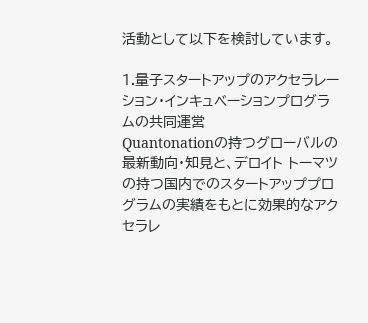活動として以下を検討しています。

1.量子スタートアップのアクセラレーション・インキュベーションプログラムの共同運営
Quantonationの持つグローバルの最新動向・知見と、デロイト トーマツの持つ国内でのスタートアッププログラムの実績をもとに効果的なアクセラレ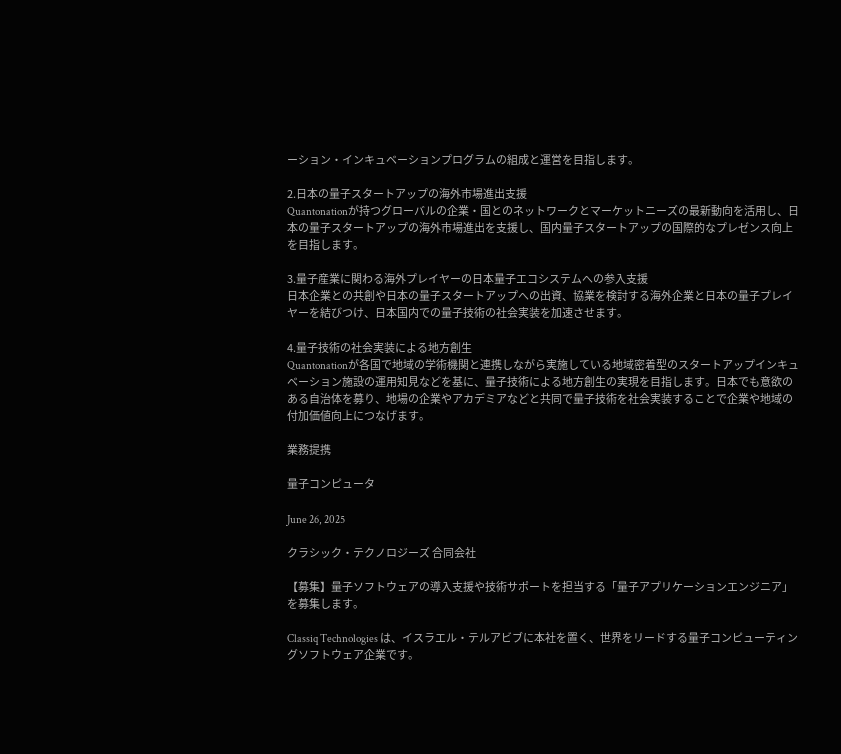ーション・インキュベーションプログラムの組成と運営を目指します。

2.日本の量子スタートアップの海外市場進出支援
Quantonationが持つグローバルの企業・国とのネットワークとマーケットニーズの最新動向を活用し、日本の量子スタートアップの海外市場進出を支援し、国内量子スタートアップの国際的なプレゼンス向上を目指します。

3.量子産業に関わる海外プレイヤーの日本量子エコシステムへの参入支援
日本企業との共創や日本の量子スタートアップへの出資、協業を検討する海外企業と日本の量子プレイヤーを結びつけ、日本国内での量子技術の社会実装を加速させます。

4.量子技術の社会実装による地方創生
Quantonationが各国で地域の学術機関と連携しながら実施している地域密着型のスタートアップインキュベーション施設の運用知見などを基に、量子技術による地方創生の実現を目指します。日本でも意欲のある自治体を募り、地場の企業やアカデミアなどと共同で量子技術を社会実装することで企業や地域の付加価値向上につなげます。

業務提携

量子コンピュータ

June 26, 2025

クラシック・テクノロジーズ 合同会社

【募集】量子ソフトウェアの導入支援や技術サポートを担当する「量子アプリケーションエンジニア」を募集します。

Classiq Technologies は、イスラエル・テルアビブに本社を置く、世界をリードする量子コンピューティングソフトウェア企業です。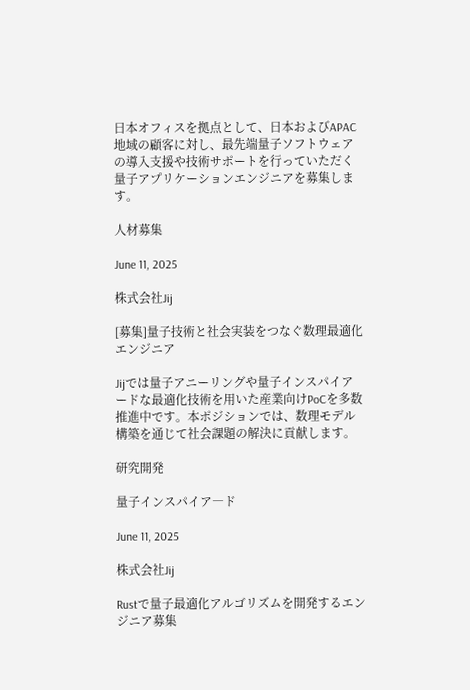日本オフィスを拠点として、日本およびAPAC地域の顧客に対し、最先端量子ソフトウェアの導入支援や技術サポートを行っていただく量子アプリケーションエンジニアを募集します。

人材募集

June 11, 2025

株式会社Jij

[募集]量子技術と社会実装をつなぐ数理最適化エンジニア

Jijでは量子アニーリングや量子インスパイアードな最適化技術を用いた産業向けPoCを多数推進中です。本ポジションでは、数理モデル構築を通じて社会課題の解決に貢献します。

研究開発

量子インスパイア―ド

June 11, 2025

株式会社Jij

Rustで量子最適化アルゴリズムを開発するエンジニア募集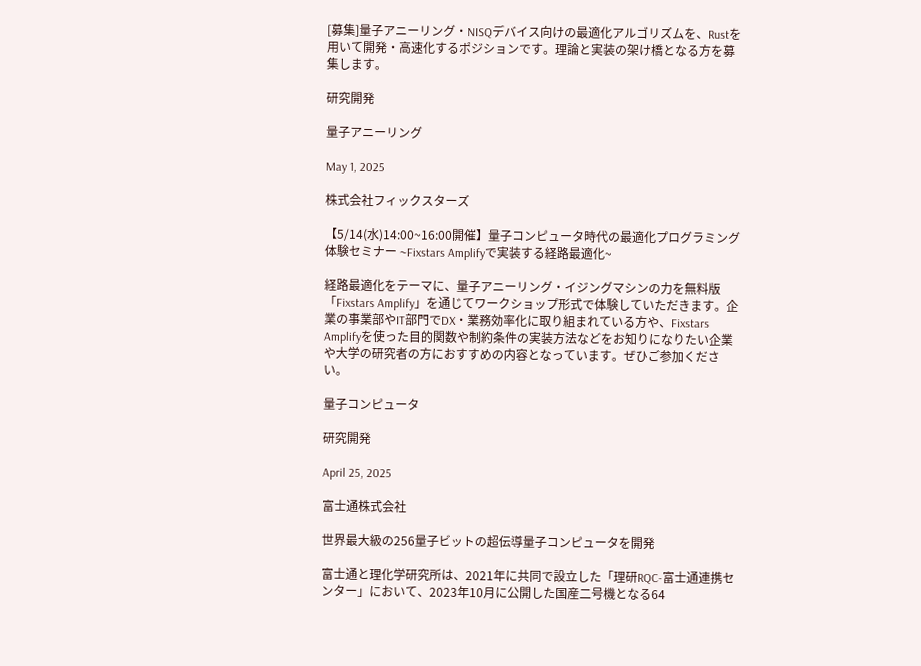[募集]量子アニーリング・NISQデバイス向けの最適化アルゴリズムを、Rustを用いて開発・高速化するポジションです。理論と実装の架け橋となる方を募集します。

研究開発

量子アニーリング

May 1, 2025

株式会社フィックスターズ

【5/14(水)14:00~16:00開催】量子コンピュータ時代の最適化プログラミング体験セミナー ~Fixstars Amplifyで実装する経路最適化~

経路最適化をテーマに、量子アニーリング・イジングマシンの力を無料版「Fixstars Amplify」を通じてワークショップ形式で体験していただきます。企業の事業部やIT部門でDX・業務効率化に取り組まれている方や、Fixstars Amplifyを使った目的関数や制約条件の実装方法などをお知りになりたい企業や大学の研究者の方におすすめの内容となっています。ぜひご参加ください。

量子コンピュータ

研究開発

April 25, 2025

富士通株式会社

世界最大級の256量子ビットの超伝導量子コンピュータを開発

富士通と理化学研究所は、2021年に共同で設立した「理研RQC-富士通連携センター」において、2023年10月に公開した国産二号機となる64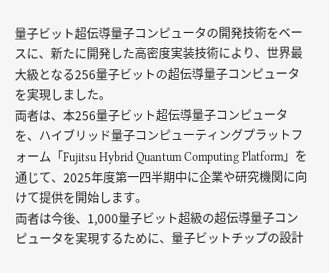量子ビット超伝導量子コンピュータの開発技術をベースに、新たに開発した高密度実装技術により、世界最大級となる256量子ビットの超伝導量子コンピュータを実現しました。
両者は、本256量子ビット超伝導量子コンピュータを、ハイブリッド量子コンピューティングプラットフォーム「Fujitsu Hybrid Quantum Computing Platform」を通じて、2025年度第一四半期中に企業や研究機関に向けて提供を開始します。
両者は今後、1,000量子ビット超級の超伝導量子コンピュータを実現するために、量子ビットチップの設計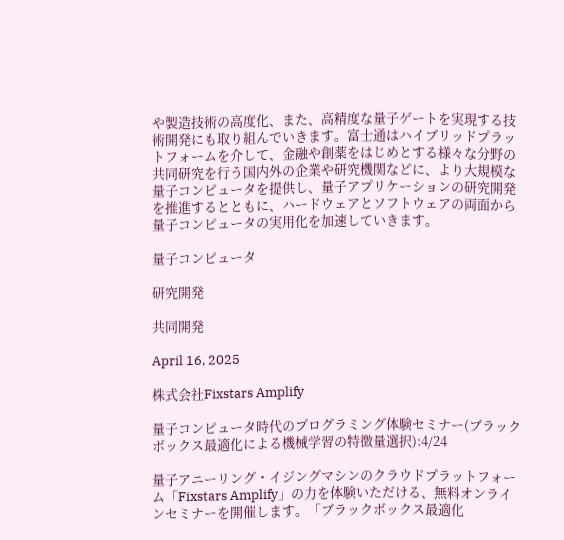や製造技術の高度化、また、高精度な量子ゲートを実現する技術開発にも取り組んでいきます。富士通はハイブリッドプラットフォームを介して、金融や創薬をはじめとする様々な分野の共同研究を行う国内外の企業や研究機関などに、より大規模な量子コンピュータを提供し、量子アプリケーションの研究開発を推進するとともに、ハードウェアとソフトウェアの両面から量子コンピュータの実用化を加速していきます。

量子コンピュータ

研究開発

共同開発

April 16, 2025

株式会社Fixstars Amplify

量子コンピュータ時代のプログラミング体験セミナー(ブラックボックス最適化による機械学習の特徴量選択):4/24

量子アニーリング・イジングマシンのクラウドプラットフォーム「Fixstars Amplify」の力を体験いただける、無料オンラインセミナーを開催します。「ブラックボックス最適化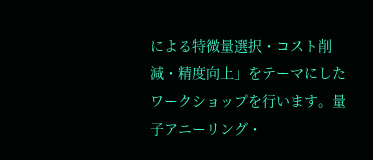による特微量選択・コスト削減・精度向上」をテーマにしたワークショップを行います。量子アニーリング・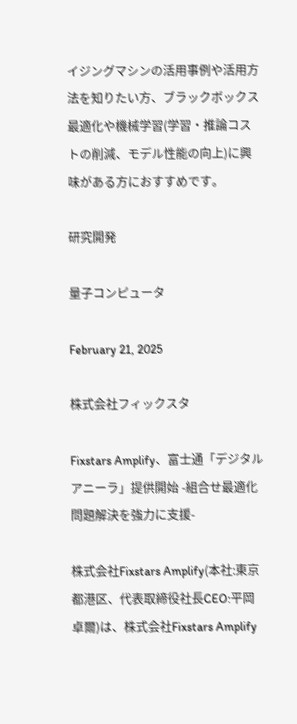イジングマシンの活用事例や活用方法を知りたい方、ブラックボックス最適化や機械学習(学習・推論コストの削減、モデル性能の向上)に興味がある方におすすめです。

研究開発

量子コンピュータ

February 21, 2025

株式会社フィックスタ

Fixstars Amplify、富士通「デジタルアニーラ」提供開始 -組合せ最適化問題解決を強力に支援-

株式会社Fixstars Amplify(本社:東京都港区、代表取締役社長CEO:平岡卓爾)は、株式会社Fixstars Amplify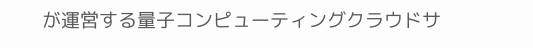が運営する量子コンピューティングクラウドサ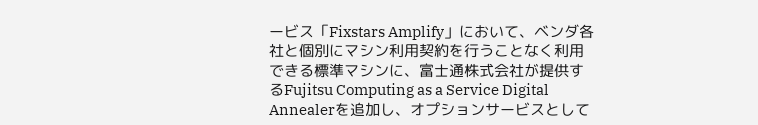ービス「Fixstars Amplify」において、ベンダ各社と個別にマシン利用契約を行うことなく利用できる標準マシンに、富士通株式会社が提供するFujitsu Computing as a Service Digital Annealerを追加し、オプションサービスとして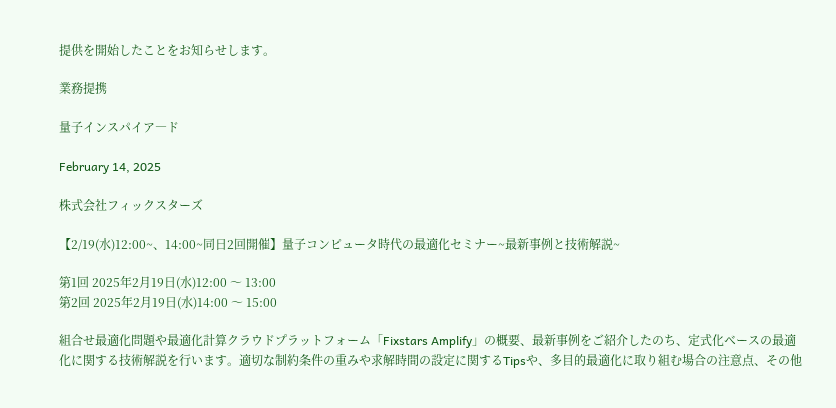提供を開始したことをお知らせします。

業務提携

量子インスパイア―ド

February 14, 2025

株式会社フィックスターズ

【2/19(水)12:00~、14:00~同日2回開催】量子コンピュータ時代の最適化セミナー~最新事例と技術解説~

第1回 2025年2月19日(水)12:00 〜 13:00
第2回 2025年2月19日(水)14:00 〜 15:00

組合せ最適化問題や最適化計算クラウドプラットフォーム「Fixstars Amplify」の概要、最新事例をご紹介したのち、定式化ベースの最適化に関する技術解説を行います。適切な制約条件の重みや求解時間の設定に関するTipsや、多目的最適化に取り組む場合の注意点、その他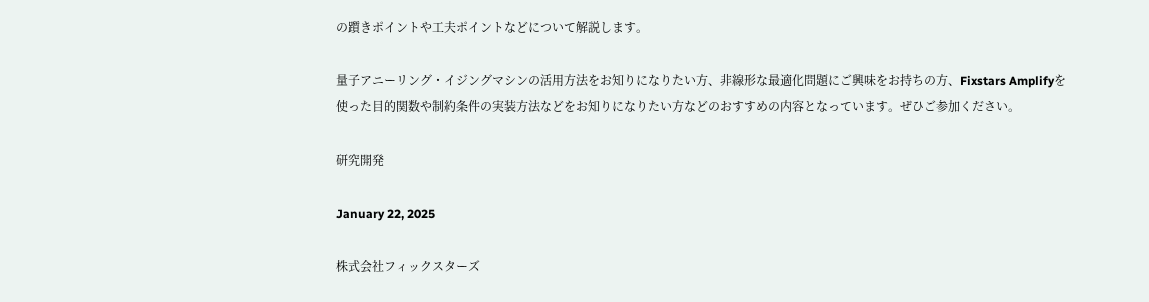の躓きポイントや工夫ポイントなどについて解説します。

量子アニーリング・イジングマシンの活用方法をお知りになりたい方、非線形な最適化問題にご興味をお持ちの方、Fixstars Amplifyを使った目的関数や制約条件の実装方法などをお知りになりたい方などのおすすめの内容となっています。ぜひご参加ください。

研究開発

January 22, 2025

株式会社フィックスターズ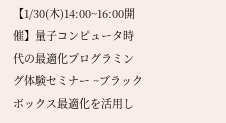【1/30(木)14:00~16:00開催】量子コンピュータ時代の最適化プログラミング体験セミナー ~ブラックボックス最適化を活用し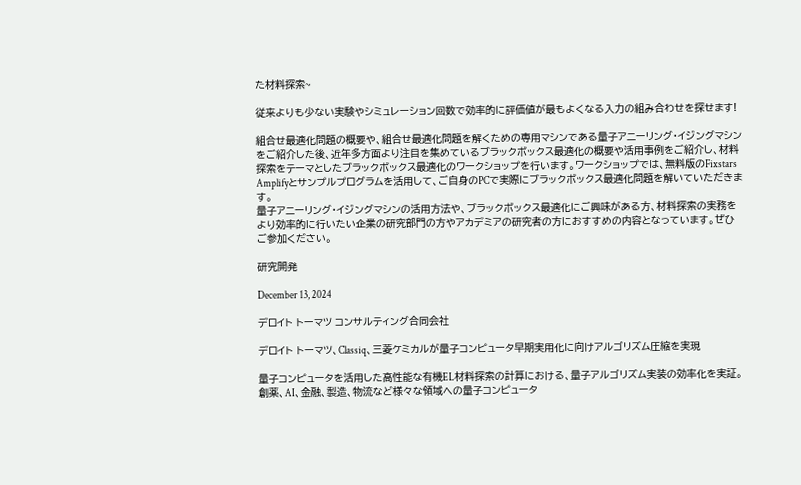た材料探索~

従来よりも少ない実験やシミュレーション回数で効率的に評価値が最もよくなる入力の組み合わせを探せます!

組合せ最適化問題の概要や、組合せ最適化問題を解くための専用マシンである量子アニーリング・イジングマシンをご紹介した後、近年多方面より注目を集めているブラックボックス最適化の概要や活用事例をご紹介し、材料探索をテーマとしたブラックボックス最適化のワークショップを行います。ワークショップでは、無料版のFixstars Amplifyとサンプルプログラムを活用して、ご自身のPCで実際にブラックボックス最適化問題を解いていただきます。
量子アニーリング・イジングマシンの活用方法や、ブラックボックス最適化にご興味がある方、材料探索の実務をより効率的に行いたい企業の研究部門の方やアカデミアの研究者の方におすすめの内容となっています。ぜひご参加ください。

研究開発

December 13, 2024

デロイト トーマツ コンサルティング合同会社

デロイト トーマツ、Classiq、三菱ケミカルが量子コンピュータ早期実用化に向けアルゴリズム圧縮を実現

量子コンピュータを活用した高性能な有機EL材料探索の計算における、量子アルゴリズム実装の効率化を実証。創薬、AI、金融、製造、物流など様々な領域への量子コンピュータ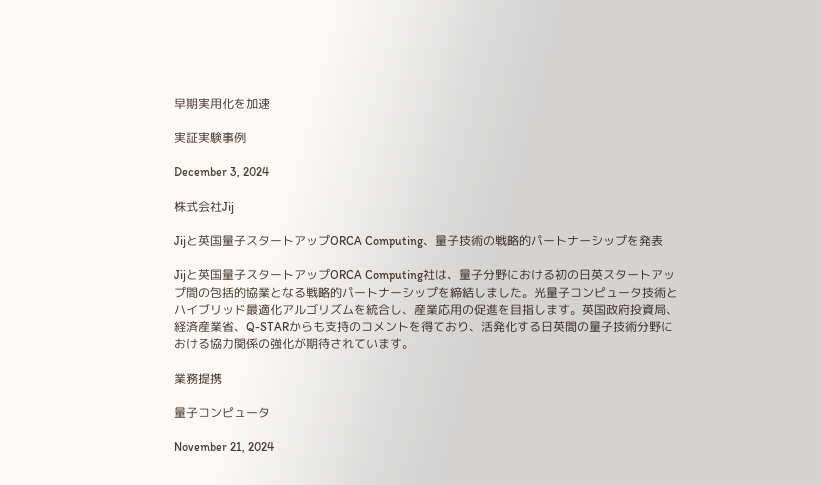早期実用化を加速

実証実験事例

December 3, 2024

株式会社Jij

Jijと英国量子スタートアップORCA Computing、量子技術の戦略的パートナーシップを発表

Jijと英国量子スタートアップORCA Computing社は、量子分野における初の日英スタートアップ間の包括的協業となる戦略的パートナーシップを締結しました。光量子コンピュータ技術とハイブリッド最適化アルゴリズムを統合し、産業応用の促進を目指します。英国政府投資局、経済産業省、Q-STARからも支持のコメントを得ており、活発化する日英間の量子技術分野における協力関係の強化が期待されています。

業務提携

量子コンピュータ

November 21, 2024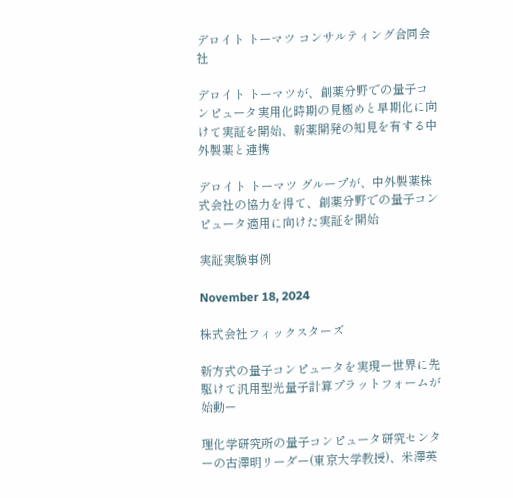デロイト トーマツ コンサルティング合同会社

デロイト トーマツが、創薬分野での量子コンピュータ実用化時期の見極めと早期化に向けて実証を開始、新薬開発の知見を有する中外製薬と連携

デロイト トーマツ グループが、中外製薬株式会社の協力を得て、創薬分野での量子コンピュータ適用に向けた実証を開始

実証実験事例

November 18, 2024

株式会社フィックスターズ

新方式の量子コンピュータを実現ー世界に先駆けて汎用型光量子計算プラットフォームが始動ー

理化学研究所の量子コンピュータ研究センターの古澤明リーダー(東京大学教授)、米澤英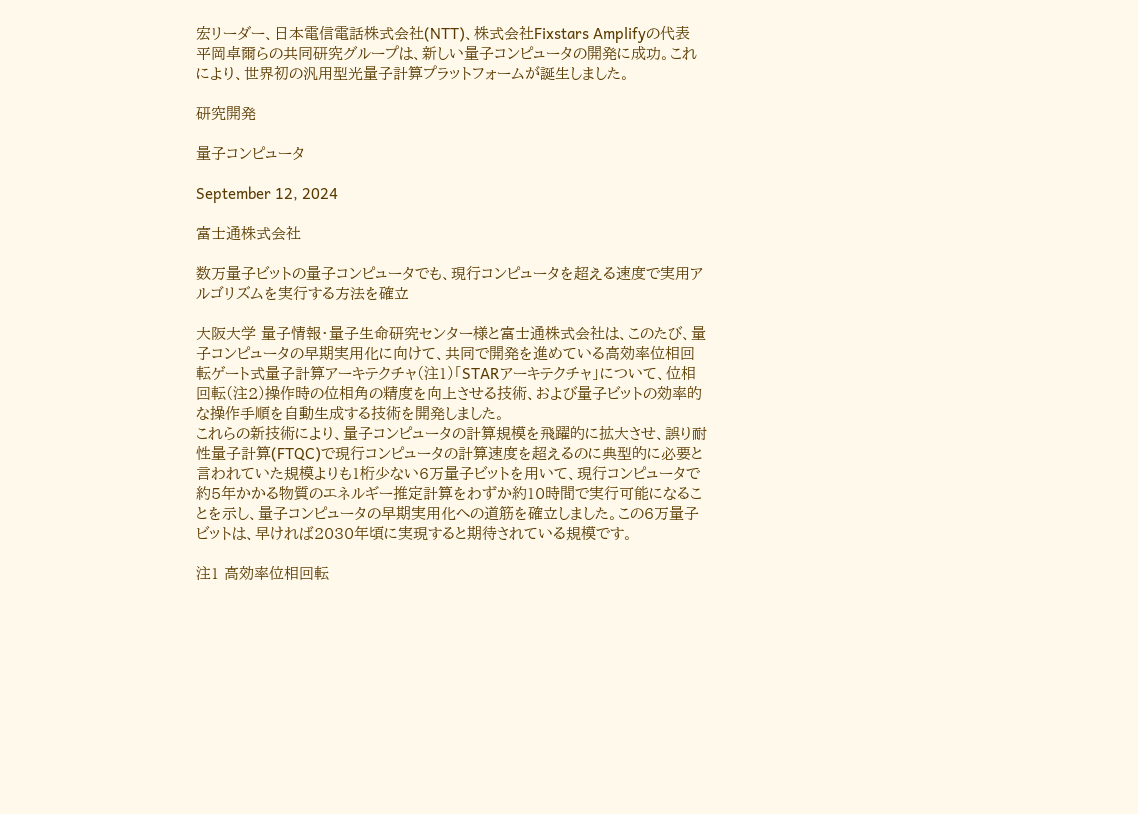宏リーダー、日本電信電話株式会社(NTT)、株式会社Fixstars Amplifyの代表 平岡卓爾らの共同研究グループは、新しい量子コンピュータの開発に成功。これにより、世界初の汎用型光量子計算プラットフォームが誕生しました。

研究開発

量子コンピュータ

September 12, 2024

富士通株式会社

数万量子ビットの量子コンピュータでも、現行コンピュータを超える速度で実用アルゴリズムを実行する方法を確立

大阪大学 量子情報・量子生命研究センター様と富士通株式会社は、このたび、量子コンピュータの早期実用化に向けて、共同で開発を進めている高効率位相回転ゲート式量子計算アーキテクチャ(注1)「STARアーキテクチャ」について、位相回転(注2)操作時の位相角の精度を向上させる技術、および量子ビットの効率的な操作手順を自動生成する技術を開発しました。
これらの新技術により、量子コンピュータの計算規模を飛躍的に拡大させ、誤り耐性量子計算(FTQC)で現行コンピュータの計算速度を超えるのに典型的に必要と言われていた規模よりも1桁少ない6万量子ビットを用いて、現行コンピュータで約5年かかる物質のエネルギー推定計算をわずか約10時間で実行可能になることを示し、量子コンピュータの早期実用化への道筋を確立しました。この6万量子ビットは、早ければ2030年頃に実現すると期待されている規模です。

注1 高効率位相回転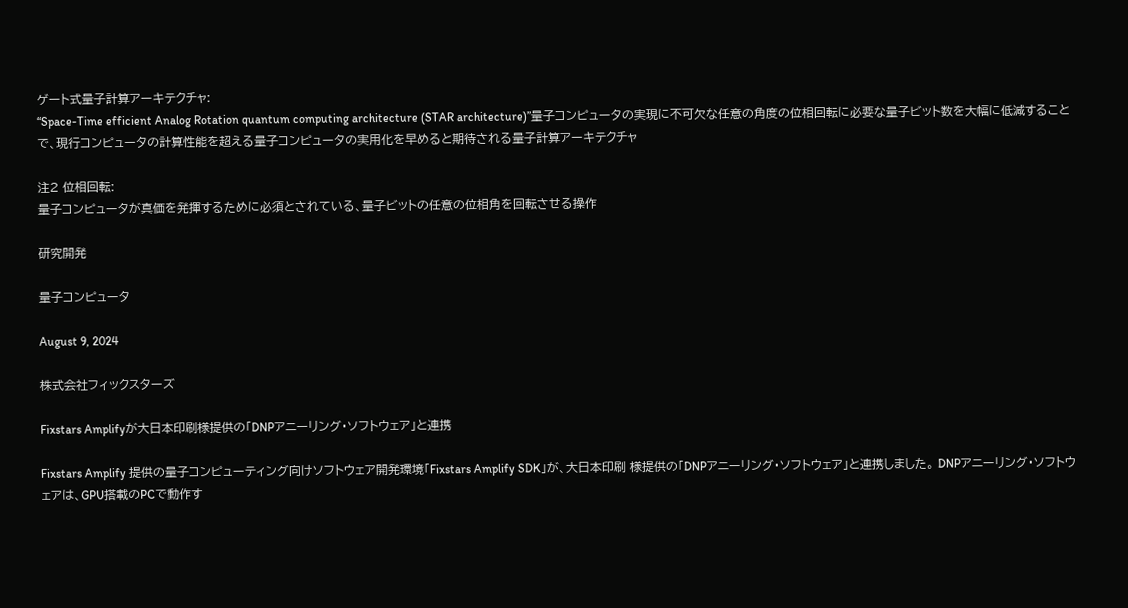ゲート式量子計算アーキテクチャ:
“Space-Time efficient Analog Rotation quantum computing architecture (STAR architecture)”量子コンピュータの実現に不可欠な任意の角度の位相回転に必要な量子ビット数を大幅に低減することで、現行コンピュータの計算性能を超える量子コンピュータの実用化を早めると期待される量子計算アーキテクチャ

注2 位相回転:
量子コンピュータが真価を発揮するために必須とされている、量子ビットの任意の位相角を回転させる操作

研究開発

量子コンピュータ

August 9, 2024

株式会社フィックスターズ

Fixstars Amplifyが大日本印刷様提供の「DNPアニーリング・ソフトウェア」と連携

Fixstars Amplify 提供の量子コンピューティング向けソフトウェア開発環境「Fixstars Amplify SDK」が、大日本印刷 様提供の「DNPアニーリング・ソフトウェア」と連携しました。 DNPアニーリング・ソフトウェアは、GPU搭載のPCで動作す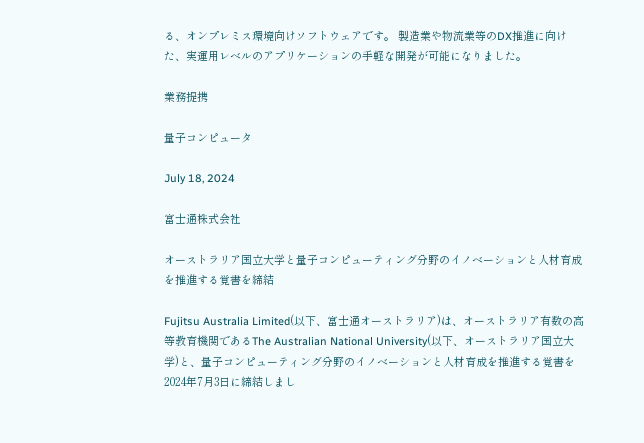る、オンプレミス環境向けソフトウェアです。 製造業や物流業等のDX推進に向けた、実運用レベルのアプリケーションの手軽な開発が可能になりました。

業務提携

量子コンピュータ

July 18, 2024

富士通株式会社

オーストラリア国立大学と量子コンピューティング分野のイノベーションと人材育成を推進する覚書を締結

Fujitsu Australia Limited(以下、富士通オーストラリア)は、オーストラリア有数の高等教育機関であるThe Australian National University(以下、オーストラリア国立大学)と、量子コンピューティング分野のイノベーションと人材育成を推進する覚書を2024年7月3日に締結しまし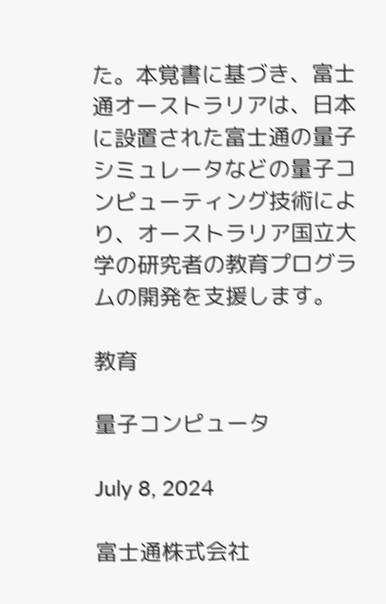た。本覚書に基づき、富士通オーストラリアは、日本に設置された富士通の量子シミュレータなどの量子コンピューティング技術により、オーストラリア国立大学の研究者の教育プログラムの開発を支援します。

教育

量子コンピュータ

July 8, 2024

富士通株式会社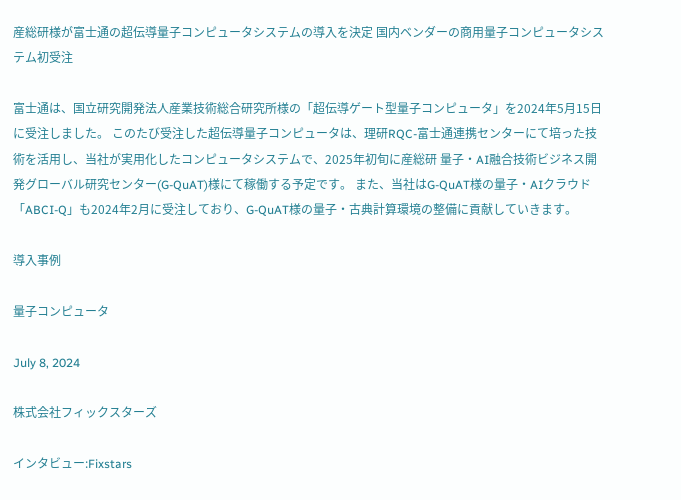産総研様が富士通の超伝導量子コンピュータシステムの導入を決定 国内ベンダーの商用量子コンピュータシステム初受注

富士通は、国立研究開発法人産業技術総合研究所様の「超伝導ゲート型量子コンピュータ」を2024年5月15日に受注しました。 このたび受注した超伝導量子コンピュータは、理研RQC-富士通連携センターにて培った技術を活用し、当社が実用化したコンピュータシステムで、2025年初旬に産総研 量子・AI融合技術ビジネス開発グローバル研究センター(G-QuAT)様にて稼働する予定です。 また、当社はG-QuAT様の量子・AIクラウド「ABCI-Q」も2024年2月に受注しており、G-QuAT様の量子・古典計算環境の整備に貢献していきます。

導入事例

量子コンピュータ

July 8, 2024

株式会社フィックスターズ

インタビュー:Fixstars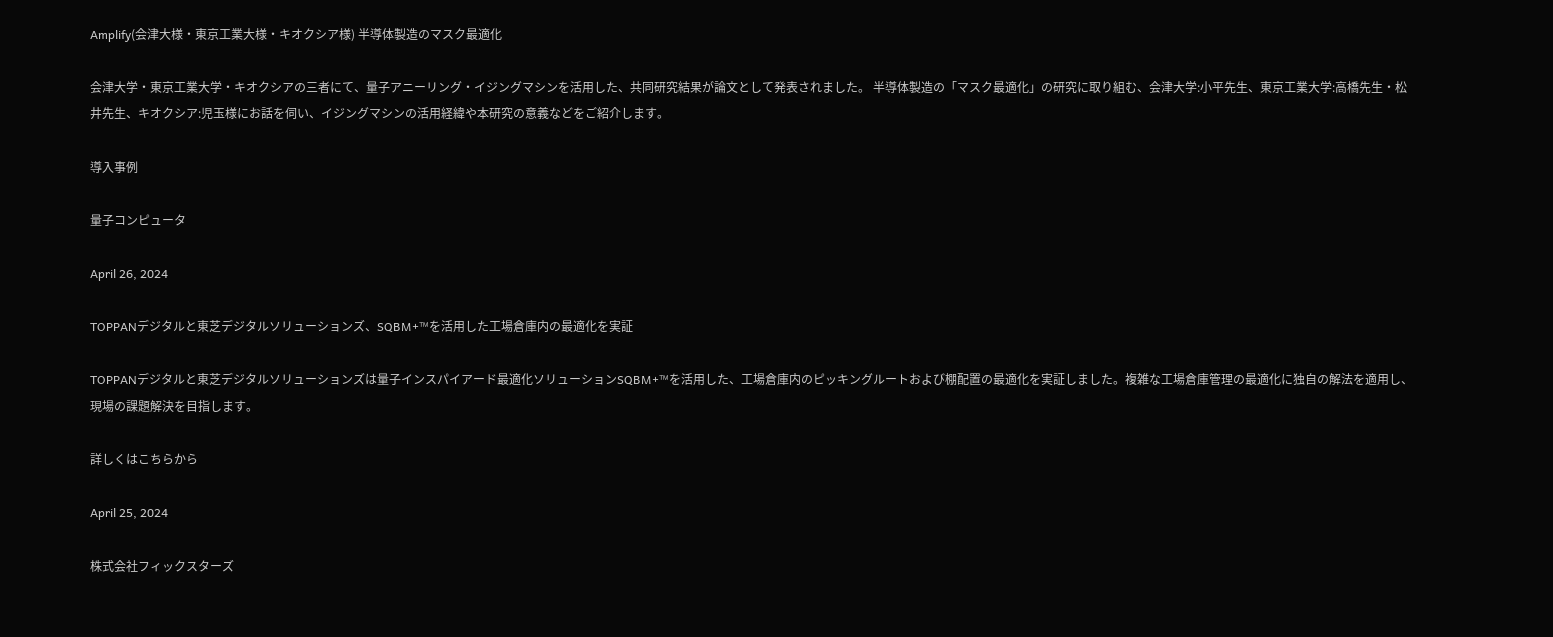Amplify(会津大様・東京工業大様・キオクシア様) 半導体製造のマスク最適化

会津大学・東京工業大学・キオクシアの三者にて、量子アニーリング・イジングマシンを活用した、共同研究結果が論文として発表されました。 半導体製造の「マスク最適化」の研究に取り組む、会津大学:小平先生、東京工業大学:高橋先生・松井先生、キオクシア:児玉様にお話を伺い、イジングマシンの活用経緯や本研究の意義などをご紹介します。

導入事例

量子コンピュータ

April 26, 2024

TOPPANデジタルと東芝デジタルソリューションズ、SQBM+™を活用した工場倉庫内の最適化を実証

TOPPANデジタルと東芝デジタルソリューションズは量子インスパイアード最適化ソリューションSQBM+™を活用した、工場倉庫内のピッキングルートおよび棚配置の最適化を実証しました。複雑な工場倉庫管理の最適化に独自の解法を適用し、現場の課題解決を目指します。

詳しくはこちらから

April 25, 2024

株式会社フィックスターズ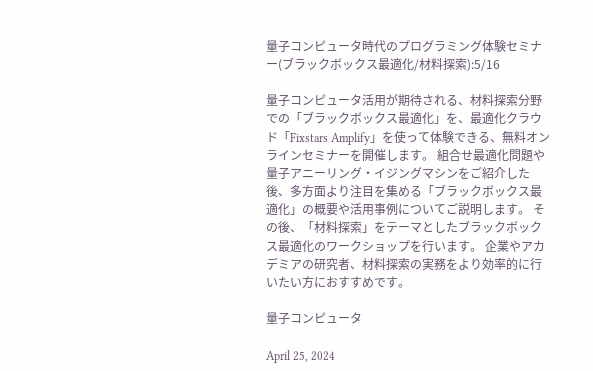量子コンピュータ時代のプログラミング体験セミナー(ブラックボックス最適化/材料探索):5/16

量子コンピュータ活用が期待される、材料探索分野での「ブラックボックス最適化」を、最適化クラウド「Fixstars Amplify」を使って体験できる、無料オンラインセミナーを開催します。 組合せ最適化問題や量子アニーリング・イジングマシンをご紹介した後、多方面より注目を集める「ブラックボックス最適化」の概要や活用事例についてご説明します。 その後、「材料探索」をテーマとしたブラックボックス最適化のワークショップを行います。 企業やアカデミアの研究者、材料探索の実務をより効率的に行いたい方におすすめです。

量子コンピュータ

April 25, 2024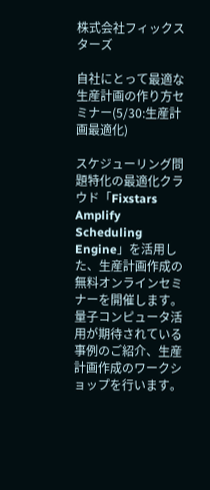株式会社フィックスターズ

自社にとって最適な生産計画の作り方セミナー(5/30:生産計画最適化)

スケジューリング問題特化の最適化クラウド「Fixstars Amplify Scheduling Engine」を活用した、生産計画作成の無料オンラインセミナーを開催します。 量子コンピュータ活用が期待されている事例のご紹介、生産計画作成のワークショップを行います。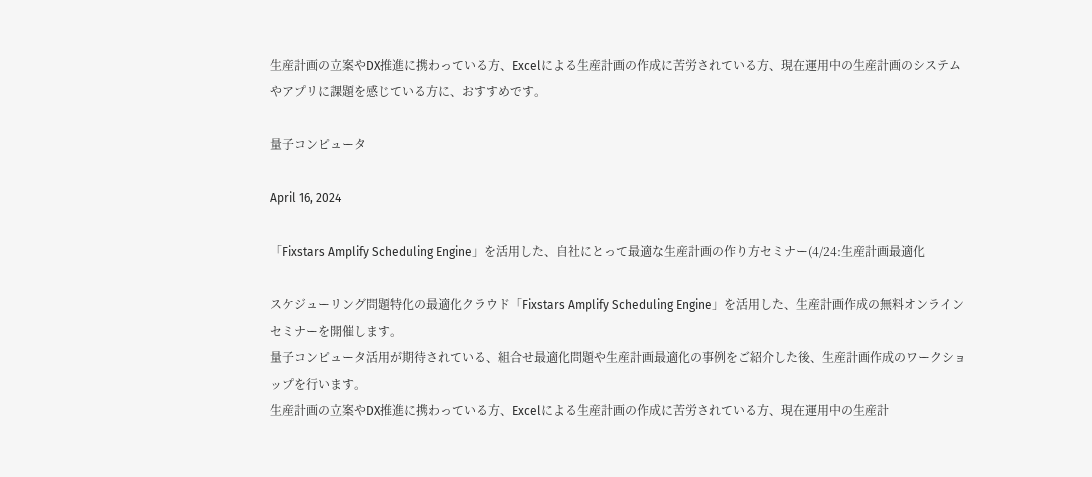生産計画の立案やDX推進に携わっている方、Excelによる生産計画の作成に苦労されている方、現在運用中の生産計画のシステムやアプリに課題を感じている方に、おすすめです。

量子コンピュータ

April 16, 2024

「Fixstars Amplify Scheduling Engine」を活用した、自社にとって最適な生産計画の作り方セミナー(4/24:生産計画最適化

スケジューリング問題特化の最適化クラウド「Fixstars Amplify Scheduling Engine」を活用した、生産計画作成の無料オンラインセミナーを開催します。
量子コンピュータ活用が期待されている、組合せ最適化問題や生産計画最適化の事例をご紹介した後、生産計画作成のワークショップを行います。
生産計画の立案やDX推進に携わっている方、Excelによる生産計画の作成に苦労されている方、現在運用中の生産計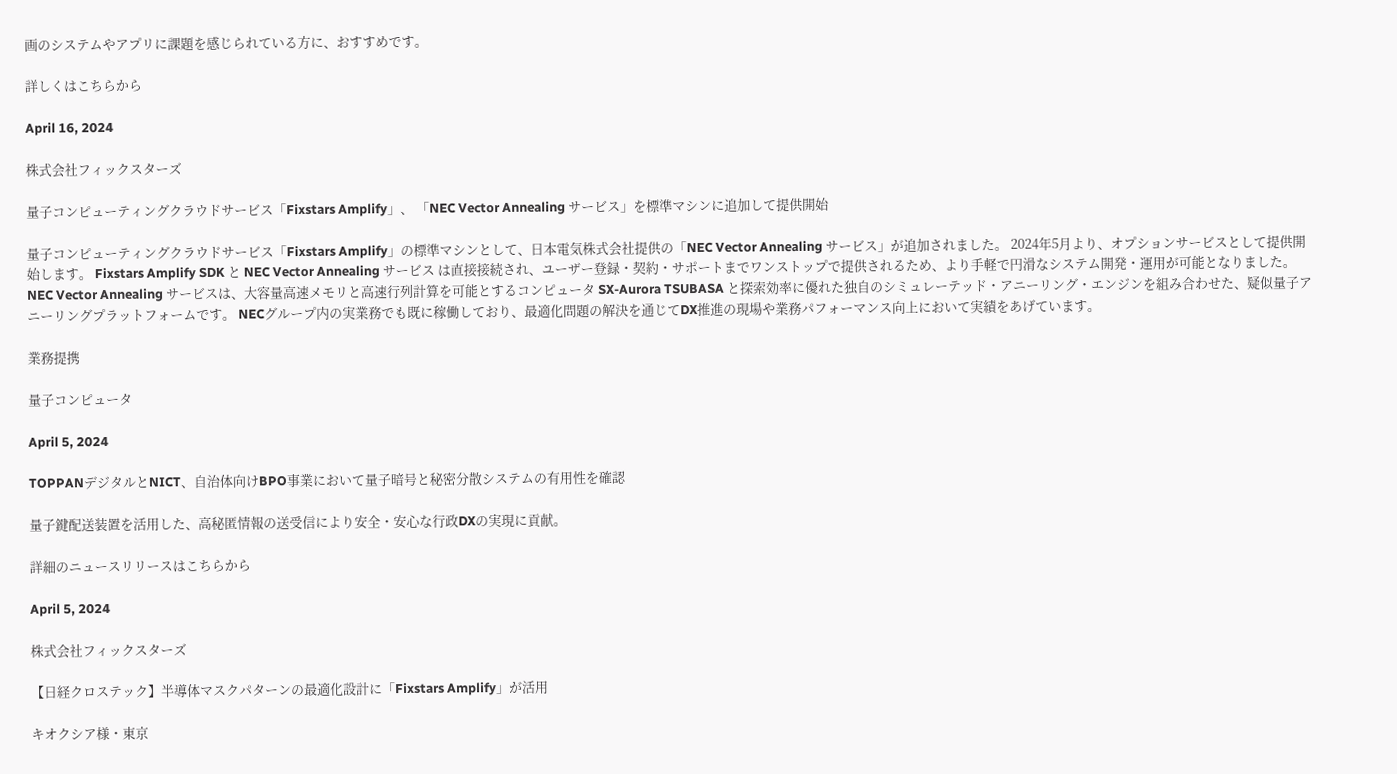画のシステムやアプリに課題を感じられている方に、おすすめです。

詳しくはこちらから

April 16, 2024

株式会社フィックスターズ

量子コンピューティングクラウドサービス「Fixstars Amplify」、 「NEC Vector Annealing サービス」を標準マシンに追加して提供開始

量子コンピューティングクラウドサービス「Fixstars Amplify」の標準マシンとして、日本電気株式会社提供の「NEC Vector Annealing サービス」が追加されました。 2024年5月より、オプションサービスとして提供開始します。 Fixstars Amplify SDK と NEC Vector Annealing サービス は直接接続され、ユーザー登録・契約・サポートまでワンストップで提供されるため、より手軽で円滑なシステム開発・運用が可能となりました。 NEC Vector Annealing サービスは、大容量高速メモリと高速行列計算を可能とするコンピュータ SX-Aurora TSUBASA と探索効率に優れた独自のシミュレーテッド・アニーリング・エンジンを組み合わせた、疑似量子アニーリングプラットフォームです。 NECグループ内の実業務でも既に稼働しており、最適化問題の解決を通じてDX推進の現場や業務パフォーマンス向上において実績をあげています。

業務提携

量子コンピュータ

April 5, 2024

TOPPANデジタルとNICT、自治体向けBPO事業において量子暗号と秘密分散システムの有用性を確認

量子鍵配送装置を活用した、高秘匿情報の送受信により安全・安心な行政DXの実現に貢献。

詳細のニュースリリースはこちらから

April 5, 2024

株式会社フィックスターズ

【日経クロステック】半導体マスクパターンの最適化設計に「Fixstars Amplify」が活用

キオクシア様・東京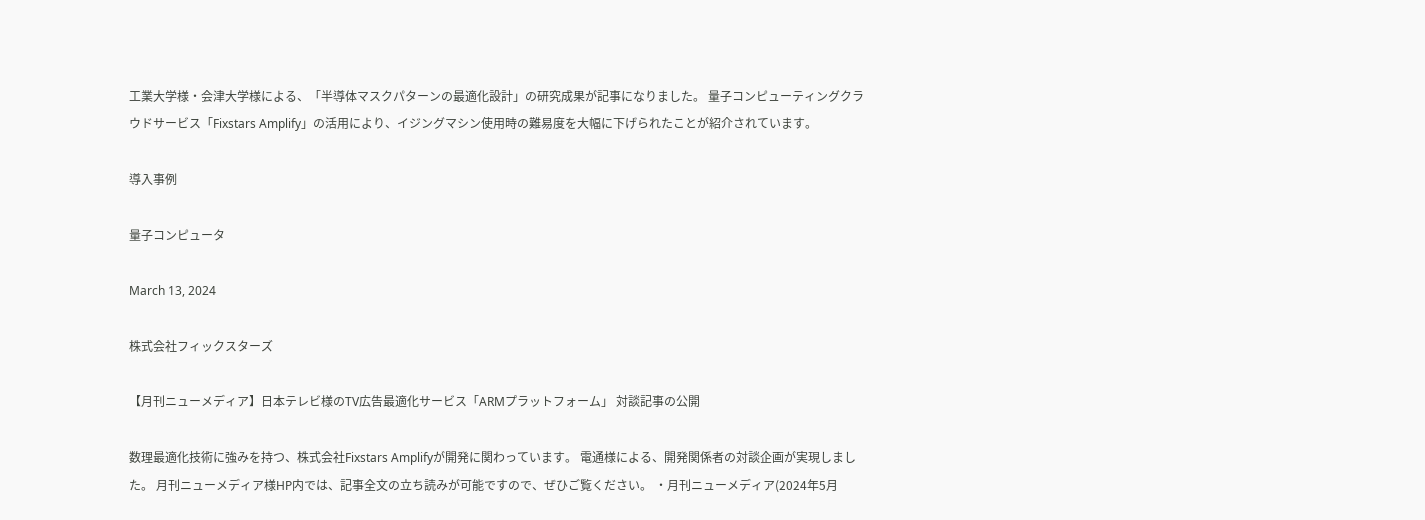工業大学様・会津大学様による、「半導体マスクパターンの最適化設計」の研究成果が記事になりました。 量子コンピューティングクラウドサービス「Fixstars Amplify」の活用により、イジングマシン使用時の難易度を大幅に下げられたことが紹介されています。

導入事例

量子コンピュータ

March 13, 2024

株式会社フィックスターズ

【月刊ニューメディア】日本テレビ様のTV広告最適化サービス「ARMプラットフォーム」 対談記事の公開

数理最適化技術に強みを持つ、株式会社Fixstars Amplifyが開発に関わっています。 電通様による、開発関係者の対談企画が実現しました。 月刊ニューメディア様HP内では、記事全文の立ち読みが可能ですので、ぜひご覧ください。 ・月刊ニューメディア(2024年5月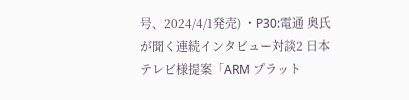号、2024/4/1発売) ・P30:電通 奥氏が聞く連続インタビュー対談2 日本テレビ様提案「ARM プラット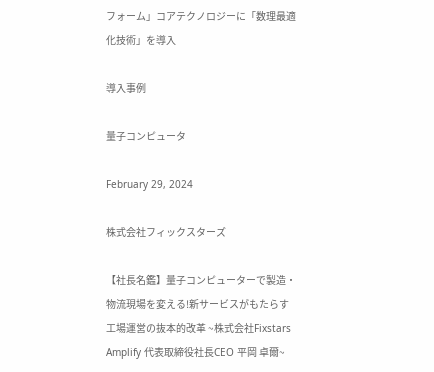フォーム」コアテクノロジーに「数理最適化技術」を導入

導入事例

量子コンピュータ

February 29, 2024

株式会社フィックスターズ

【社長名鑑】量子コンピューターで製造・物流現場を変える!新サービスがもたらす工場運営の抜本的改革 ~株式会社Fixstars Amplify 代表取締役社長CEO 平岡 卓爾~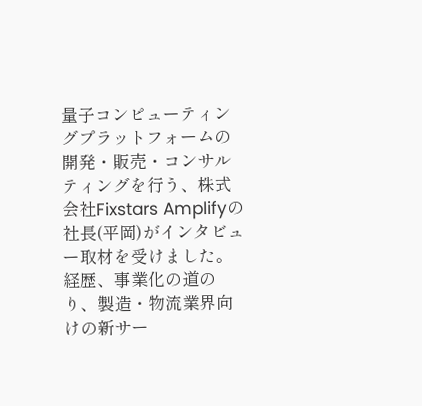量子コンピューティングプラットフォームの開発・販売・コンサルティングを行う、株式会社Fixstars Amplifyの社長(平岡)がインタビュー取材を受けました。経歴、事業化の道のり、製造・物流業界向けの新サー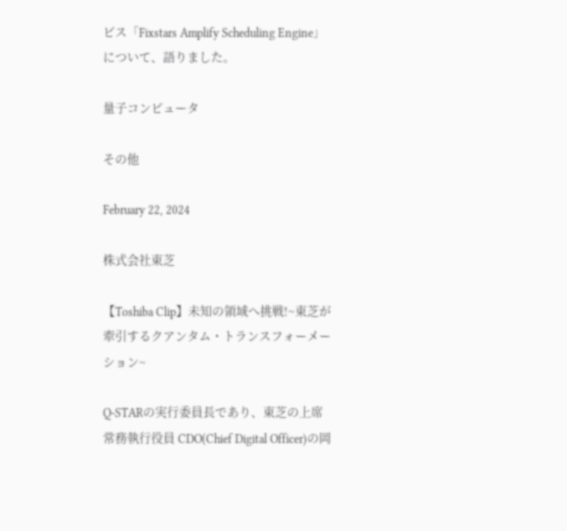ビス「Fixstars Amplify Scheduling Engine」について、語りました。

量子コンピュータ

その他

February 22, 2024

株式会社東芝

【Toshiba Clip】未知の領域へ挑戦!~東芝が牽引するクアンタム・トランスフォーメーション~

Q-STARの実行委員長であり、東芝の上席常務執行役員 CDO(Chief Digital Officer)の岡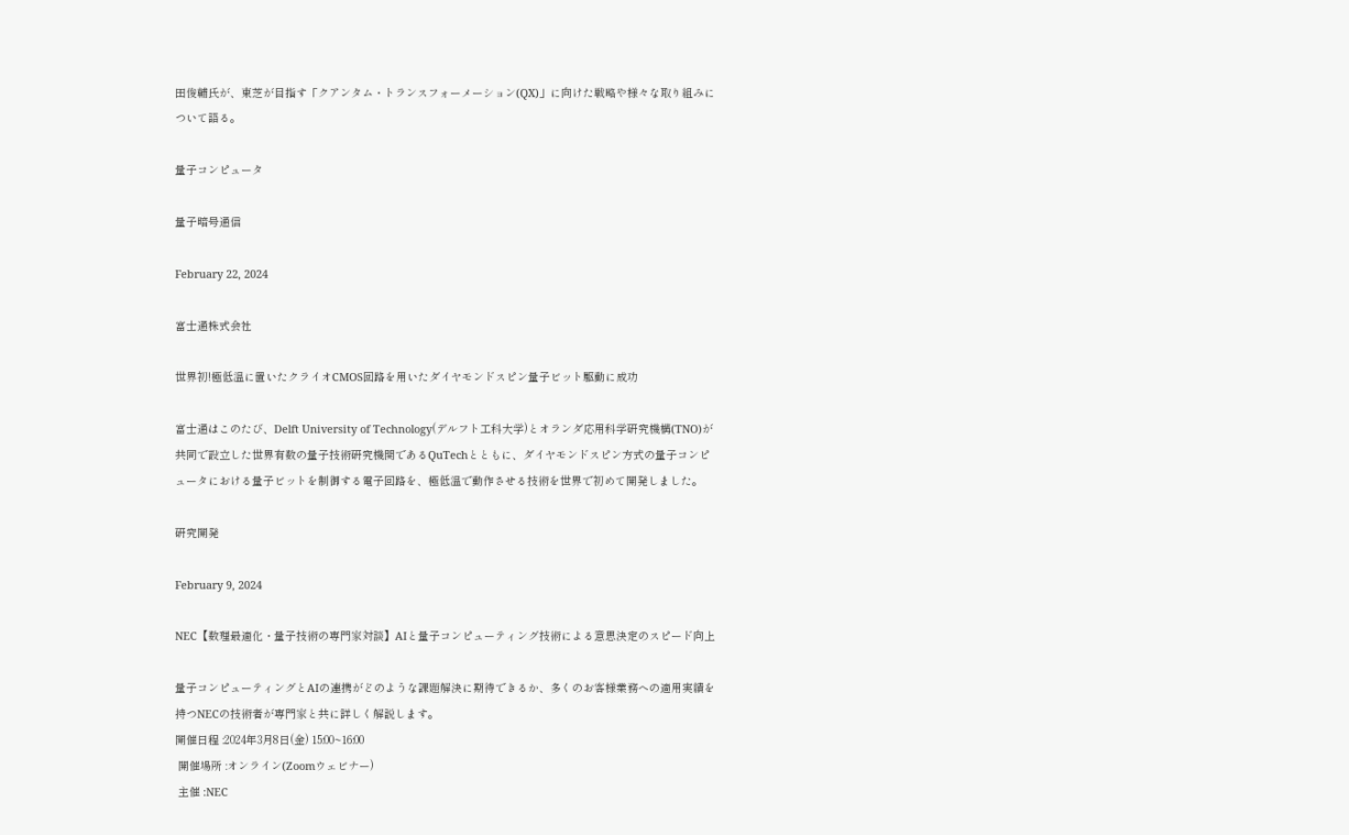田俊輔氏が、東芝が目指す「クアンタム・トランスフォーメーション(QX)」に向けた戦略や様々な取り組みについて語る。

量子コンピュータ

量子暗号通信

February 22, 2024

富士通株式会社

世界初!極低温に置いたクライオCMOS回路を用いたダイヤモンドスピン量子ビット駆動に成功

富士通はこのたび、Delft University of Technology(デルフト工科大学)とオランダ応用科学研究機構(TNO)が共同で設立した世界有数の量子技術研究機関であるQuTechとともに、ダイヤモンドスピン方式の量子コンピュータにおける量子ビットを制御する電子回路を、極低温で動作させる技術を世界で初めて開発しました。

研究開発

February 9, 2024

NEC【数理最適化・量子技術の専門家対談】AIと量子コンピューティング技術による意思決定のスピード向上

量子コンピューティングとAIの連携がどのような課題解決に期待できるか、多くのお客様業務への適用実績を持つNECの技術者が専門家と共に詳しく解説します。
開催日程 :2024年3月8日(金) 15:00~16:00
 開催場所 :オンライン(Zoomウェビナー)
 主催 :NEC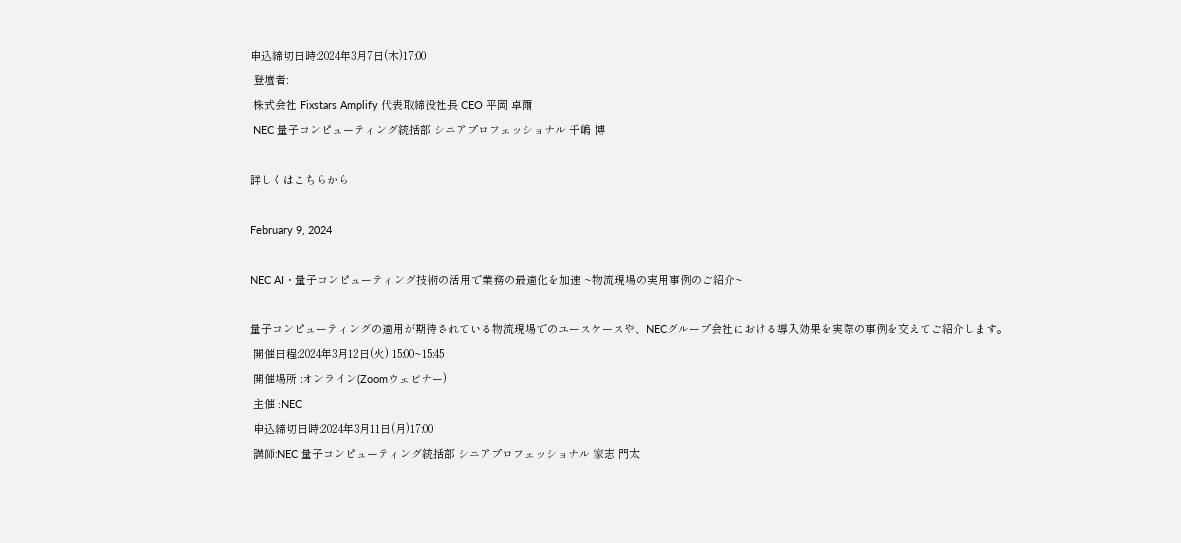申込締切日時:2024年3月7日(木)17:00
 登壇者:
 株式会社 Fixstars Amplify 代表取締役社長 CEO 平岡 卓爾
 NEC 量子コンピューティング統括部 シニアプロフェッショナル 千嶋 博

詳しくはこちらから

February 9, 2024

NEC AI・量子コンピューティング技術の活用で業務の最適化を加速 ~物流現場の実用事例のご紹介~

量子コンピューティングの適用が期待されている物流現場でのユースケースや、NECグループ会社における導入効果を実際の事例を交えてご紹介します。
 開催日程:2024年3月12日(火) 15:00~15:45
 開催場所 :オンライン(Zoomウェビナー)
 主催 :NEC
 申込締切日時:2024年3月11日(月)17:00
 講師:NEC 量子コンピューティング統括部 シニアプロフェッショナル 家志 門太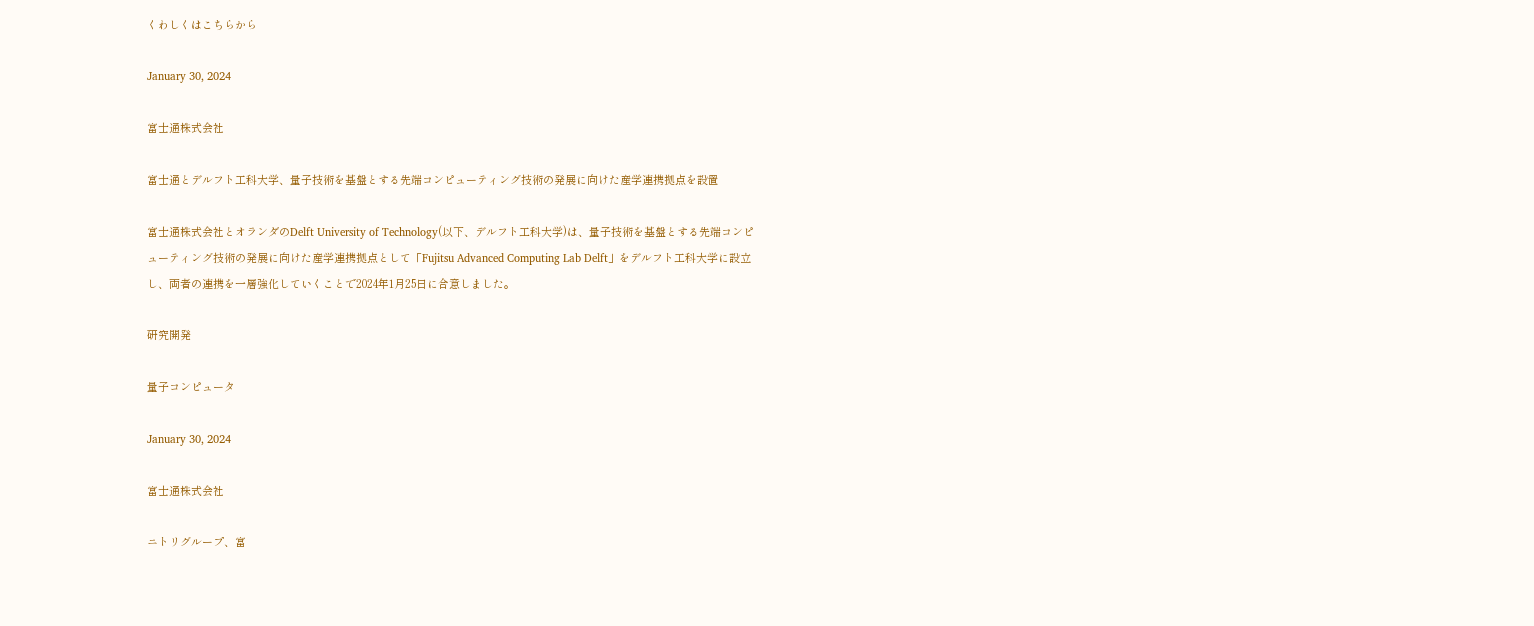くわしくはこちらから

January 30, 2024

富士通株式会社

富士通とデルフト工科大学、量子技術を基盤とする先端コンピューティング技術の発展に向けた産学連携拠点を設置

富士通株式会社とオランダのDelft University of Technology(以下、デルフト工科大学)は、量子技術を基盤とする先端コンピューティング技術の発展に向けた産学連携拠点として「Fujitsu Advanced Computing Lab Delft」をデルフト工科大学に設立し、両者の連携を一層強化していくことで2024年1月25日に合意しました。

研究開発

量子コンピュータ

January 30, 2024

富士通株式会社

ニトリグループ、富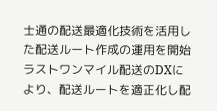士通の配送最適化技術を活用した配送ルート作成の運用を開始 ラストワンマイル配送のDXにより、配送ルートを適正化し配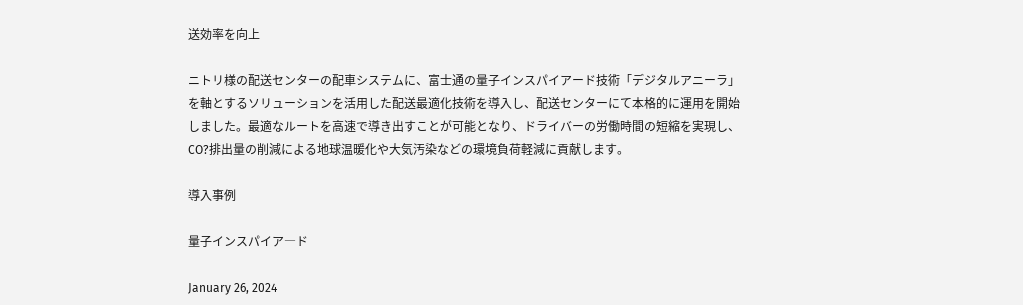送効率を向上

ニトリ様の配送センターの配車システムに、富士通の量子インスパイアード技術「デジタルアニーラ」を軸とするソリューションを活用した配送最適化技術を導入し、配送センターにて本格的に運用を開始しました。最適なルートを高速で導き出すことが可能となり、ドライバーの労働時間の短縮を実現し、CO?排出量の削減による地球温暖化や大気汚染などの環境負荷軽減に貢献します。

導入事例

量子インスパイア―ド

January 26, 2024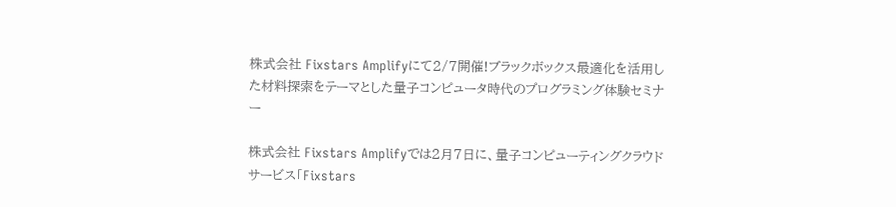株式会社 Fixstars Amplifyにて2/7開催!ブラックボックス最適化を活用した材料探索をテーマとした量子コンピュータ時代のプログラミング体験セミナー

株式会社 Fixstars Amplifyでは2月7日に、量子コンピューティングクラウドサービス「Fixstars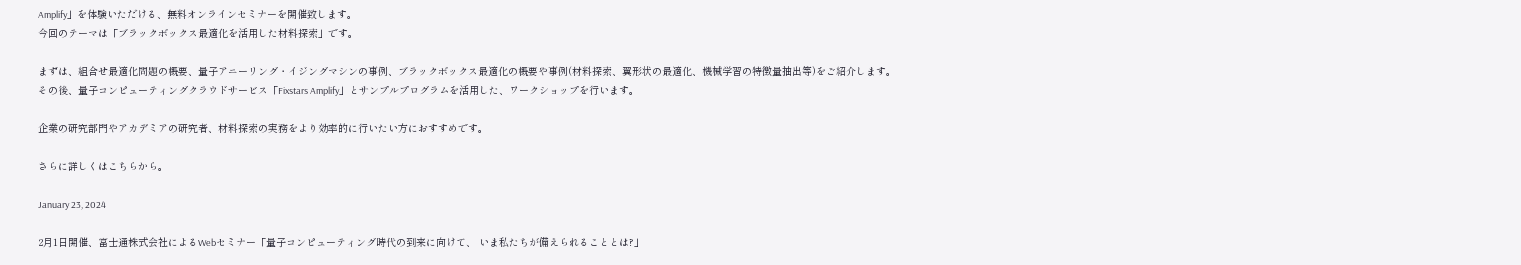Amplify」を体験いただける、無料オンラインセミナーを開催致します。
今回のテーマは「ブラックボックス最適化を活用した材料探索」です。

まずは、組合せ最適化問題の概要、量子アニーリング・イジングマシンの事例、ブラックボックス最適化の概要や事例(材料探索、翼形状の最適化、機械学習の特徴量抽出等)をご紹介します。
その後、量子コンピューティングクラウドサービス「Fixstars Amplify」とサンプルプログラムを活用した、ワークショップを行います。

企業の研究部門やアカデミアの研究者、材料探索の実務をより効率的に行いたい方におすすめです。

さらに詳しくはこちらから。

January 23, 2024

2月1日開催、富士通株式会社によるWebセミナー「量子コンピューティング時代の到来に向けて、 いま私たちが備えられることとは?」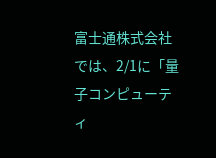富士通株式会社では、2/1に「量子コンピューティ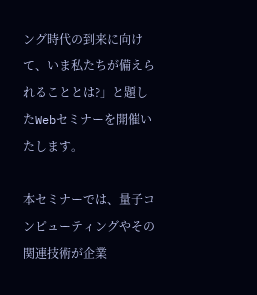ング時代の到来に向けて、いま私たちが備えられることとは?」と題したWebセミナーを開催いたします。

本セミナーでは、量子コンピューティングやその関連技術が企業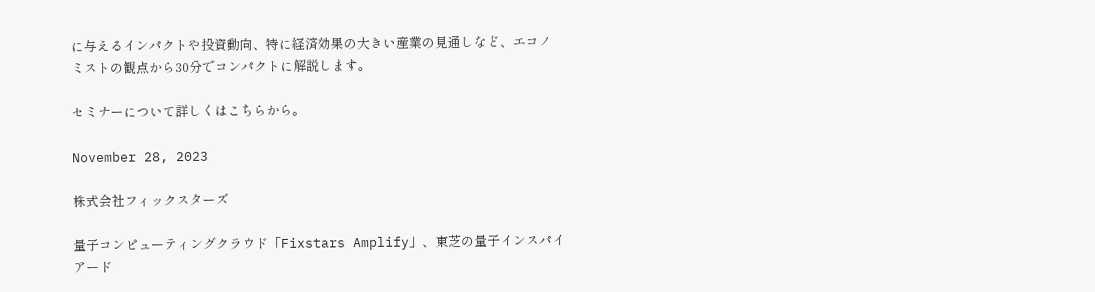に与えるインパクトや投資動向、特に経済効果の大きい産業の見通しなど、エコノミストの観点から30分でコンパクトに解説します。

セミナーについて詳しくはこちらから。

November 28, 2023

株式会社フィックスターズ

量子コンピューティングクラウド「Fixstars Amplify」、東芝の量子インスパイアード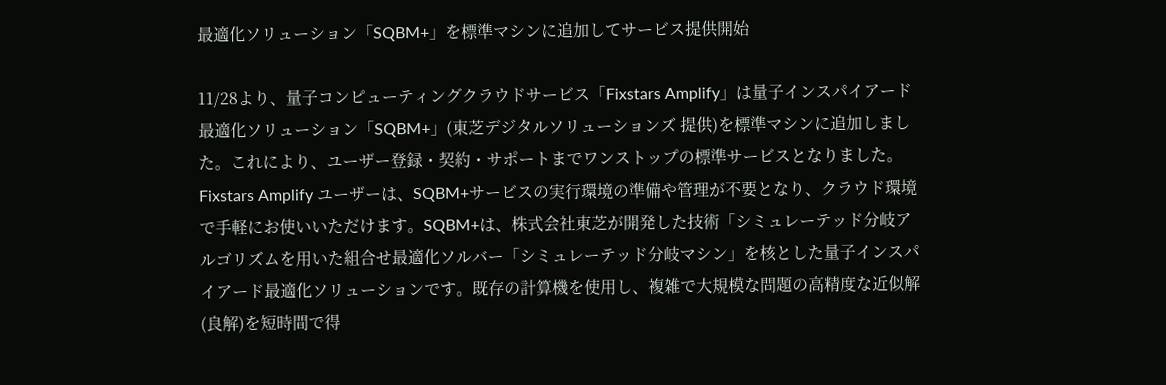最適化ソリューション「SQBM+」を標準マシンに追加してサービス提供開始

11/28より、量子コンピューティングクラウドサービス「Fixstars Amplify」は量子インスパイアード最適化ソリューション「SQBM+」(東芝デジタルソリューションズ 提供)を標準マシンに追加しました。これにより、ユーザー登録・契約・サポートまでワンストップの標準サービスとなりました。Fixstars Amplify ユーザーは、SQBM+サービスの実行環境の準備や管理が不要となり、クラウド環境で手軽にお使いいただけます。SQBM+は、株式会社東芝が開発した技術「シミュレーテッド分岐アルゴリズムを用いた組合せ最適化ソルバー「シミュレーテッド分岐マシン」を核とした量子インスパイアード最適化ソリューションです。既存の計算機を使用し、複雑で大規模な問題の高精度な近似解(良解)を短時間で得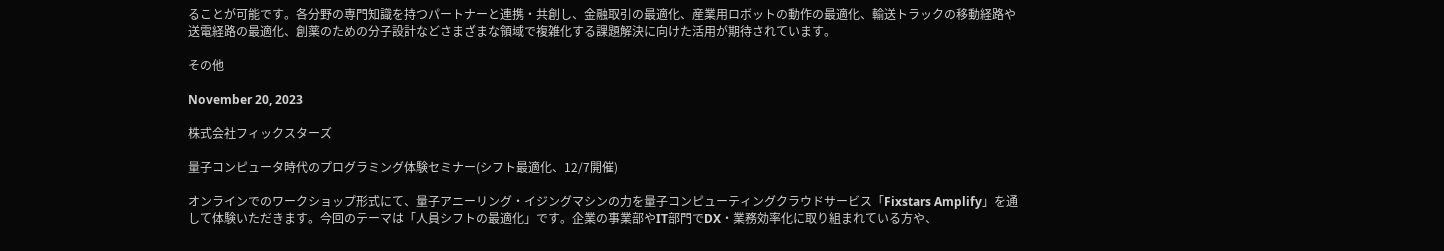ることが可能です。各分野の専門知識を持つパートナーと連携・共創し、金融取引の最適化、産業用ロボットの動作の最適化、輸送トラックの移動経路や送電経路の最適化、創薬のための分子設計などさまざまな領域で複雑化する課題解決に向けた活用が期待されています。

その他

November 20, 2023

株式会社フィックスターズ

量子コンピュータ時代のプログラミング体験セミナー(シフト最適化、12/7開催)

オンラインでのワークショップ形式にて、量子アニーリング・イジングマシンの力を量子コンピューティングクラウドサービス「Fixstars Amplify」を通して体験いただきます。今回のテーマは「人員シフトの最適化」です。企業の事業部やIT部門でDX・業務効率化に取り組まれている方や、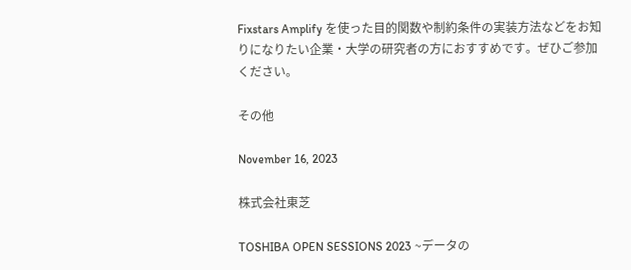Fixstars Amplify を使った目的関数や制約条件の実装方法などをお知りになりたい企業・大学の研究者の方におすすめです。ぜひご参加ください。

その他

November 16, 2023

株式会社東芝

TOSHIBA OPEN SESSIONS 2023 ~データの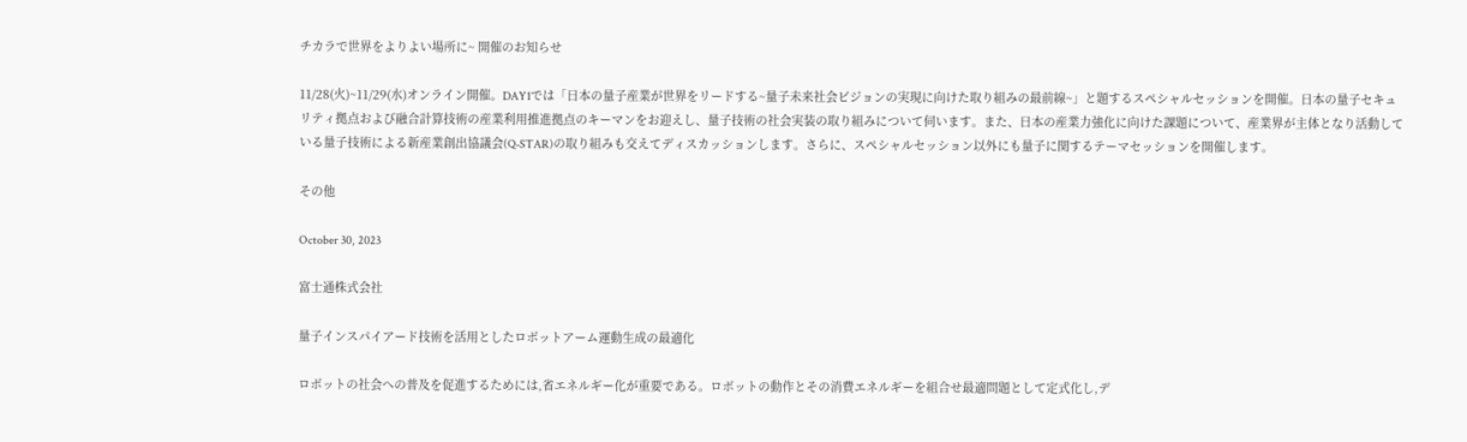チカラで世界をよりよい場所に~ 開催のお知らせ

11/28(火)~11/29(水)オンライン開催。DAY1では「日本の量子産業が世界をリードする~量子未来社会ビジョンの実現に向けた取り組みの最前線~」と題するスペシャルセッションを開催。日本の量子セキュリティ拠点および融合計算技術の産業利用推進拠点のキーマンをお迎えし、量子技術の社会実装の取り組みについて伺います。また、日本の産業力強化に向けた課題について、産業界が主体となり活動している量子技術による新産業創出協議会(Q-STAR)の取り組みも交えてディスカッションします。さらに、スペシャルセッション以外にも量子に関するテーマセッションを開催します。

その他

October 30, 2023

富士通株式会社

量子インスパイアード技術を活用としたロボットアーム運動生成の最適化

ロボットの社会への普及を促進するためには,省エネルギー化が重要である。ロボットの動作とその消費エネルギーを組合せ最適問題として定式化し,デ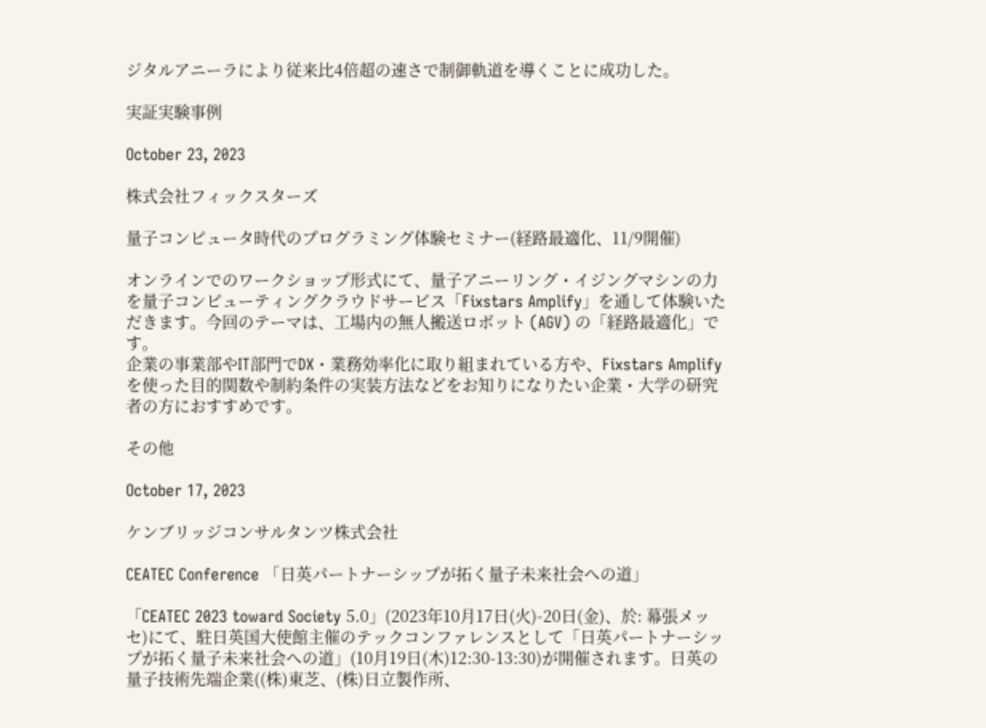ジタルアニーラにより従来比4倍超の速さで制御軌道を導くことに成功した。

実証実験事例

October 23, 2023

株式会社フィックスターズ

量子コンピュータ時代のプログラミング体験セミナー(経路最適化、11/9開催)

オンラインでのワークショップ形式にて、量子アニーリング・イジングマシンの力を量子コンピューティングクラウドサービス「Fixstars Amplify」を通して体験いただきます。今回のテーマは、工場内の無人搬送ロボット (AGV) の「経路最適化」です。
企業の事業部やIT部門でDX・業務効率化に取り組まれている方や、Fixstars Amplify を使った目的関数や制約条件の実装方法などをお知りになりたい企業・大学の研究者の方におすすめです。

その他

October 17, 2023

ケンブリッジコンサルタンツ株式会社

CEATEC Conference 「日英パートナーシップが拓く量子未来社会への道」

「CEATEC 2023 toward Society 5.0」(2023年10月17日(火)-20日(金)、於: 幕張メッセ)にて、駐日英国大使館主催のテックコンファレンスとして「日英パートナーシップが拓く量子未来社会への道」(10月19日(木)12:30-13:30)が開催されます。日英の量子技術先端企業((株)東芝、(株)日立製作所、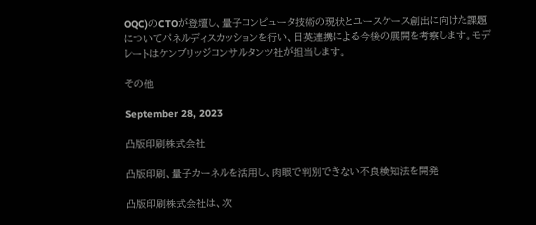OQC)のCTOが登壇し、量子コンピュータ技術の現状とユースケース創出に向けた課題についてパネルディスカッションを行い、日英連携による今後の展開を考察します。モデレートはケンブリッジコンサルタンツ社が担当します。

その他

September 28, 2023

凸版印刷株式会社

凸版印刷、量子カーネルを活用し、肉眼で判別できない不良検知法を開発

凸版印刷株式会社は、次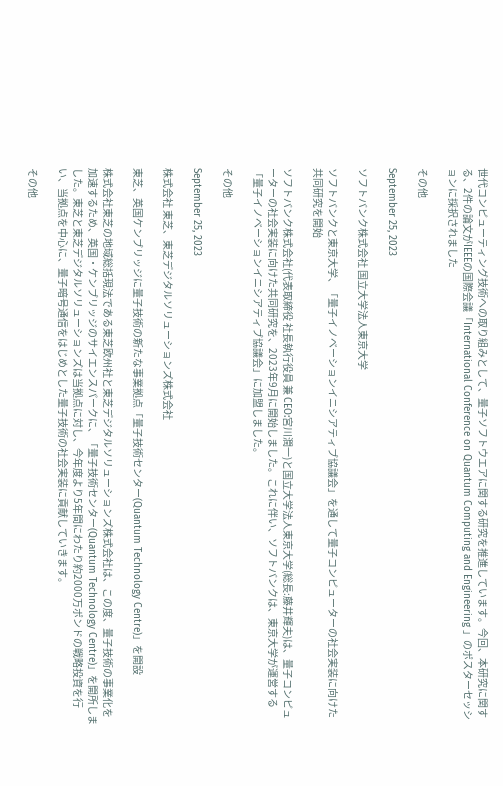世代コンピューティング技術への取り組みとして、量子ソフトウエアに関する研究を推進しています。今回、本研究に関する、2件の論文がIEEEの国際会議「International Conference on Quantum Computing and Engineering 」のポスターセッションに採択されました

その他

September 25, 2023

ソフトバンク株式会社 国立大学法人東京大学

ソフトバンクと東京大学、「量子イノベーションイニシアティブ協議会」を通して量子コンピューターの社会実装に向けた共同研究を開始

ソフトバンク株式会社(代表取締役 社長執行役員 兼 CEO:宮川潤一)と国立大学法人東京大学(総長:藤井輝夫)は、量子コンピューターの社会実装に向けた共同研究を、2023年9月に開始しました。これに伴い、ソフトバンクは、東京大学が運営する「量子イノベーションイニシアティブ協議会」に加盟しました。

その他

September 25, 2023

株式会社 東芝、東芝デジタルソリューションズ株式会社

東芝、英国ケンブリッジに量子技術の新たな事業拠点「量子技術センター(Quantum Technology Centre)」を開設

株式会社東芝の地域総括現法である東芝欧州社と東芝デジタルソリューションズ株式会社は、この度、量子技術の事業化を加速するため、英国・ケンブリッジのサイエンスパークに、「量子技術センター(Quantum Technology Centre)」を開所しました。東芝と東芝デジタルソリューションズは当拠点に対し、今年度より5年間にわたり約2000万ポンドの戦略投資を行い、当拠点を中心に、量子暗号通信をはじめとした量子技術の社会実装に貢献していきます。

その他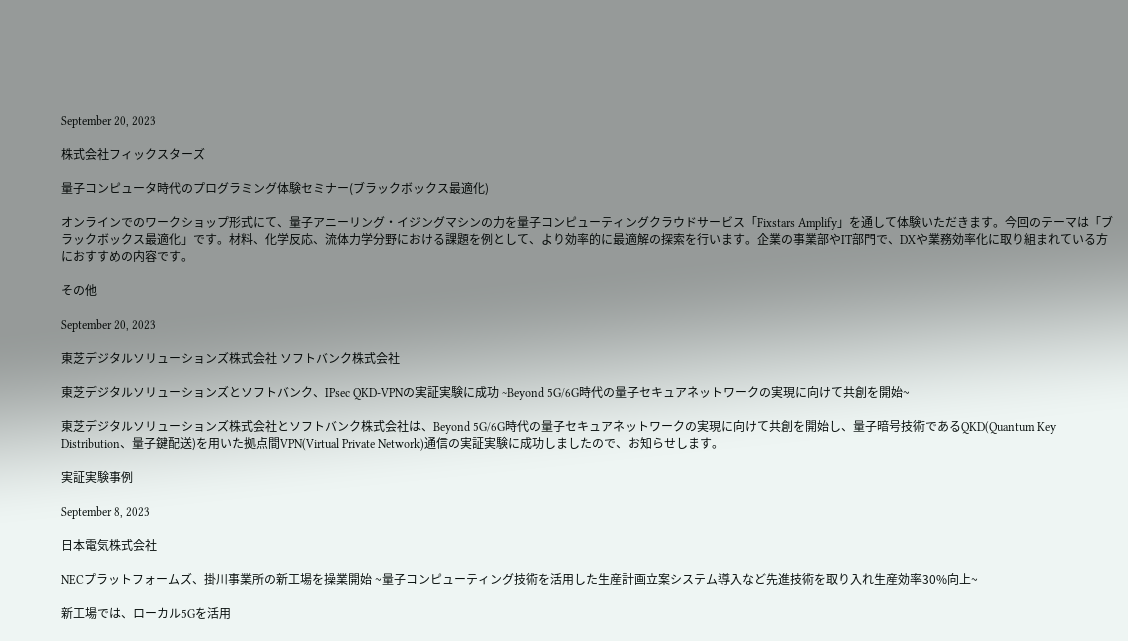September 20, 2023

株式会社フィックスターズ

量子コンピュータ時代のプログラミング体験セミナー(ブラックボックス最適化)

オンラインでのワークショップ形式にて、量子アニーリング・イジングマシンの力を量子コンピューティングクラウドサービス「Fixstars Amplify」を通して体験いただきます。今回のテーマは「ブラックボックス最適化」です。材料、化学反応、流体力学分野における課題を例として、より効率的に最適解の探索を行います。企業の事業部やIT部門で、DXや業務効率化に取り組まれている方におすすめの内容です。

その他

September 20, 2023

東芝デジタルソリューションズ株式会社 ソフトバンク株式会社

東芝デジタルソリューションズとソフトバンク、IPsec QKD-VPNの実証実験に成功 ~Beyond 5G/6G時代の量子セキュアネットワークの実現に向けて共創を開始~

東芝デジタルソリューションズ株式会社とソフトバンク株式会社は、Beyond 5G/6G時代の量子セキュアネットワークの実現に向けて共創を開始し、量子暗号技術であるQKD(Quantum Key Distribution、量子鍵配送)を用いた拠点間VPN(Virtual Private Network)通信の実証実験に成功しましたので、お知らせします。

実証実験事例

September 8, 2023

日本電気株式会社

NECプラットフォームズ、掛川事業所の新工場を操業開始 ~量子コンピューティング技術を活用した生産計画立案システム導入など先進技術を取り入れ生産効率30%向上~

新工場では、ローカル5Gを活用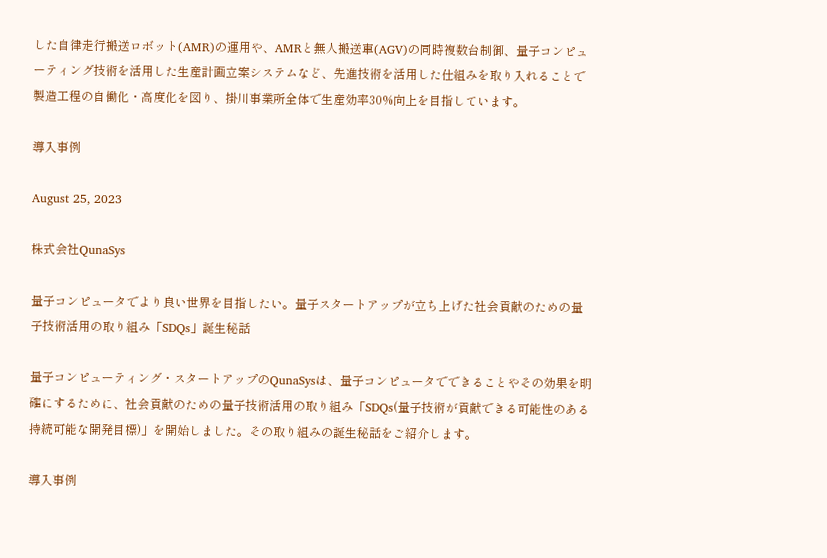した自律走行搬送ロボット(AMR)の運用や、AMRと無人搬送車(AGV)の同時複数台制御、量子コンピューティング技術を活用した生産計画立案システムなど、先進技術を活用した仕組みを取り入れることで製造工程の自働化・高度化を図り、掛川事業所全体で生産効率30%向上を目指しています。

導入事例

August 25, 2023

株式会社QunaSys

量子コンピュータでより良い世界を目指したい。量子スタートアップが立ち上げた社会貢献のための量子技術活用の取り組み「SDQs」誕生秘話

量子コンピューティング・スタートアップのQunaSysは、量子コンピュータでできることやその効果を明確にするために、社会貢献のための量子技術活用の取り組み「SDQs(量子技術が貢献できる可能性のある持続可能な開発目標)」を開始しました。その取り組みの誕生秘話をご紹介します。

導入事例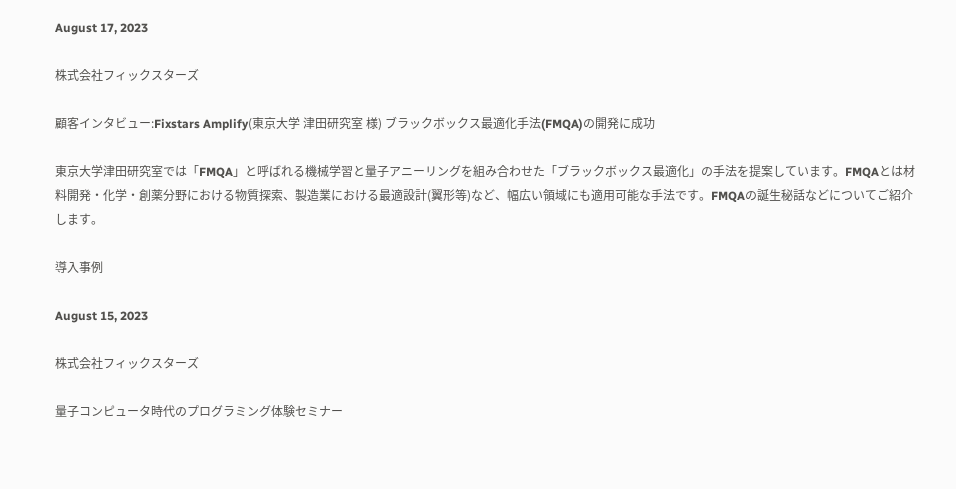August 17, 2023

株式会社フィックスターズ

顧客インタビュー:Fixstars Amplify(東京大学 津田研究室 様) ブラックボックス最適化手法(FMQA)の開発に成功

東京大学津田研究室では「FMQA」と呼ばれる機械学習と量子アニーリングを組み合わせた「ブラックボックス最適化」の手法を提案しています。FMQAとは材料開発・化学・創薬分野における物質探索、製造業における最適設計(翼形等)など、幅広い領域にも適用可能な手法です。FMQAの誕生秘話などについてご紹介します。

導入事例

August 15, 2023

株式会社フィックスターズ

量子コンピュータ時代のプログラミング体験セミナー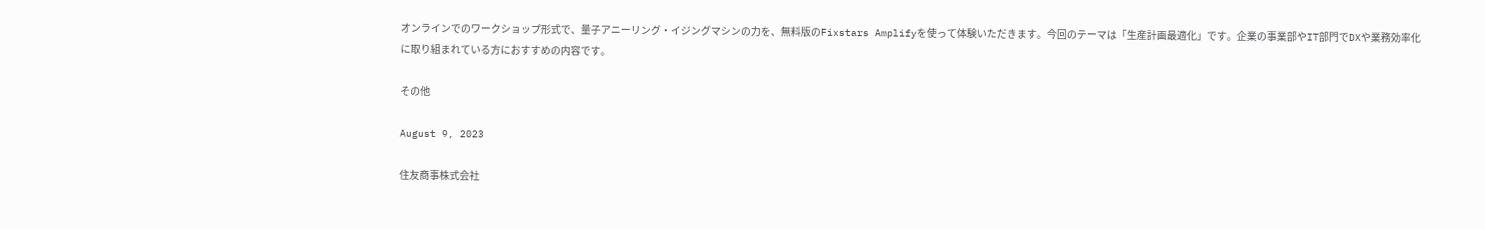オンラインでのワークショップ形式で、量子アニーリング・イジングマシンの力を、無料版のFixstars Amplifyを使って体験いただきます。今回のテーマは「生産計画最適化」です。企業の事業部やIT部門でDXや業務効率化に取り組まれている方におすすめの内容です。

その他

August 9, 2023

住友商事株式会社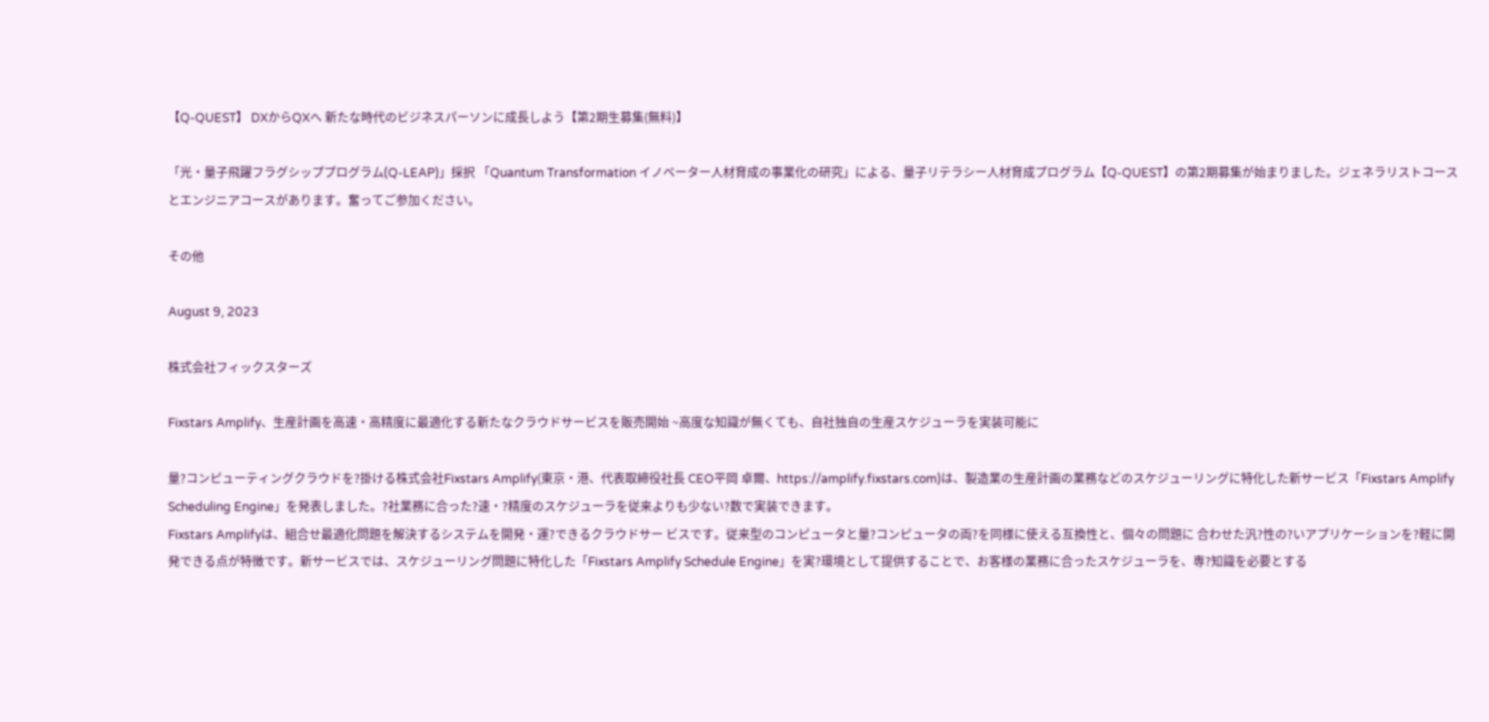【Q-QUEST】 DXからQXへ 新たな時代のビジネスパーソンに成長しよう【第2期生募集(無料)】

「光・量子飛躍フラグシッププログラム(Q-LEAP)」採択 「Quantum Transformation イノベーター人材育成の事業化の研究」による、量子リテラシー人材育成プログラム【Q-QUEST】の第2期募集が始まりました。ジェネラリストコースとエンジニアコースがあります。奮ってご参加ください。

その他

August 9, 2023

株式会社フィックスターズ

Fixstars Amplify、生産計画を高速・高精度に最適化する新たなクラウドサービスを販売開始 ~高度な知識が無くても、自社独自の生産スケジューラを実装可能に

量?コンピューティングクラウドを?掛ける株式会社Fixstars Amplify(東京・港、代表取締役社長 CEO平岡 卓爾、https://amplify.fixstars.com)は、製造業の生産計画の業務などのスケジューリングに特化した新サービス「Fixstars Amplify Scheduling Engine」を発表しました。?社業務に合った?速・?精度のスケジューラを従来よりも少ない?数で実装できます。
Fixstars Amplifyは、組合せ最適化問題を解決するシステムを開発・運?できるクラウドサー ビスです。従来型のコンピュータと量?コンピュータの両?を同様に使える互換性と、個々の問題に 合わせた汎?性の?いアプリケーションを?軽に開発できる点が特徴です。新サービスでは、スケジューリング問題に特化した「Fixstars Amplify Schedule Engine」を実?環境として提供することで、お客様の業務に合ったスケジューラを、専?知識を必要とする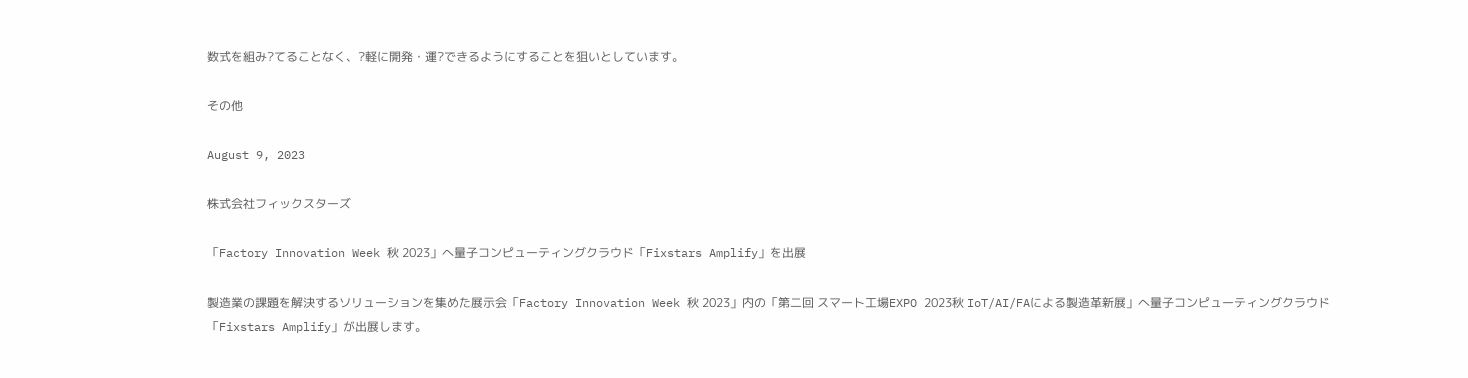数式を組み?てることなく、?軽に開発・運?できるようにすることを狙いとしています。

その他

August 9, 2023

株式会社フィックスターズ

「Factory Innovation Week 秋 2023」へ量子コンピューティングクラウド「Fixstars Amplify」を出展

製造業の課題を解決するソリューションを集めた展示会「Factory Innovation Week 秋 2023」内の「第二回 スマート工場EXPO 2023秋 IoT/AI/FAによる製造革新展」へ量子コンピューティングクラウド「Fixstars Amplify」が出展します。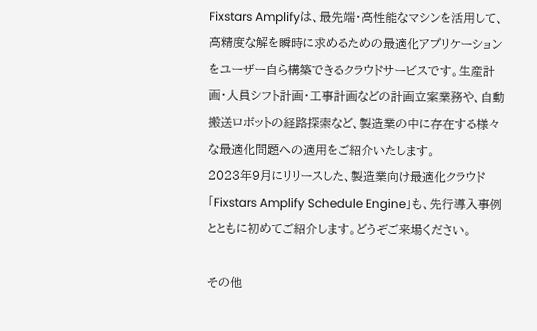Fixstars Amplifyは、最先端・高性能なマシンを活用して、高精度な解を瞬時に求めるための最適化アプリケーションをユーザー自ら構築できるクラウドサービスです。生産計画・人員シフト計画・工事計画などの計画立案業務や、自動搬送ロボットの経路探索など、製造業の中に存在する様々な最適化問題への適用をご紹介いたします。
2023年9月にリリースした、製造業向け最適化クラウド「Fixstars Amplify Schedule Engine」も、先行導入事例とともに初めてご紹介します。どうぞご来場ください。

その他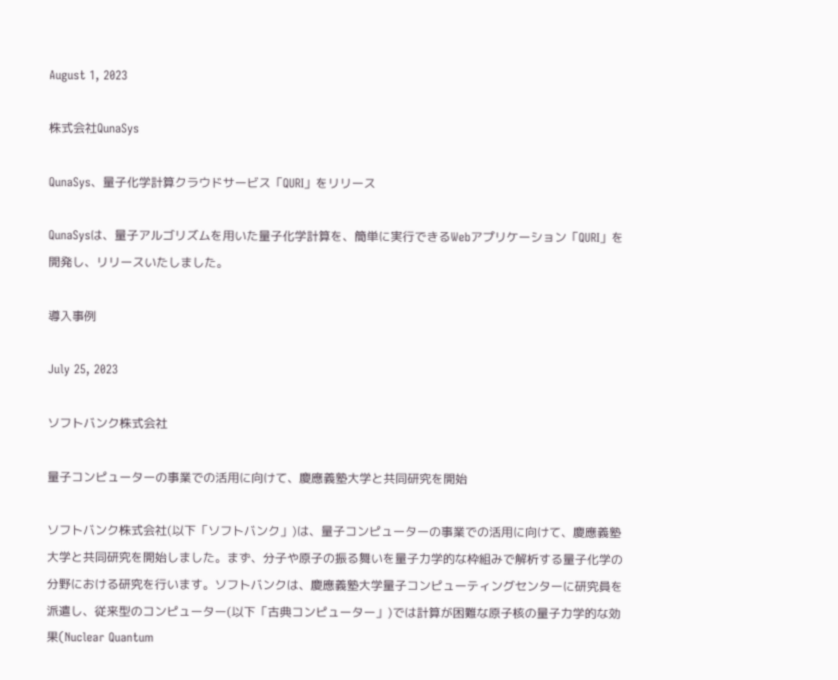August 1, 2023

株式会社QunaSys

QunaSys、量子化学計算クラウドサービス「QURI」をリリース

QunaSysは、量子アルゴリズムを用いた量子化学計算を、簡単に実行できるWebアプリケーション「QURI」を開発し、リリースいたしました。

導入事例

July 25, 2023

ソフトバンク株式会社

量子コンピューターの事業での活用に向けて、慶應義塾大学と共同研究を開始

ソフトバンク株式会社(以下「ソフトバンク」)は、量子コンピューターの事業での活用に向けて、慶應義塾大学と共同研究を開始しました。まず、分子や原子の振る舞いを量子力学的な枠組みで解析する量子化学の分野における研究を行います。ソフトバンクは、慶應義塾大学量子コンピューティングセンターに研究員を派遣し、従来型のコンピューター(以下「古典コンピューター」)では計算が困難な原子核の量子力学的な効果(Nuclear Quantum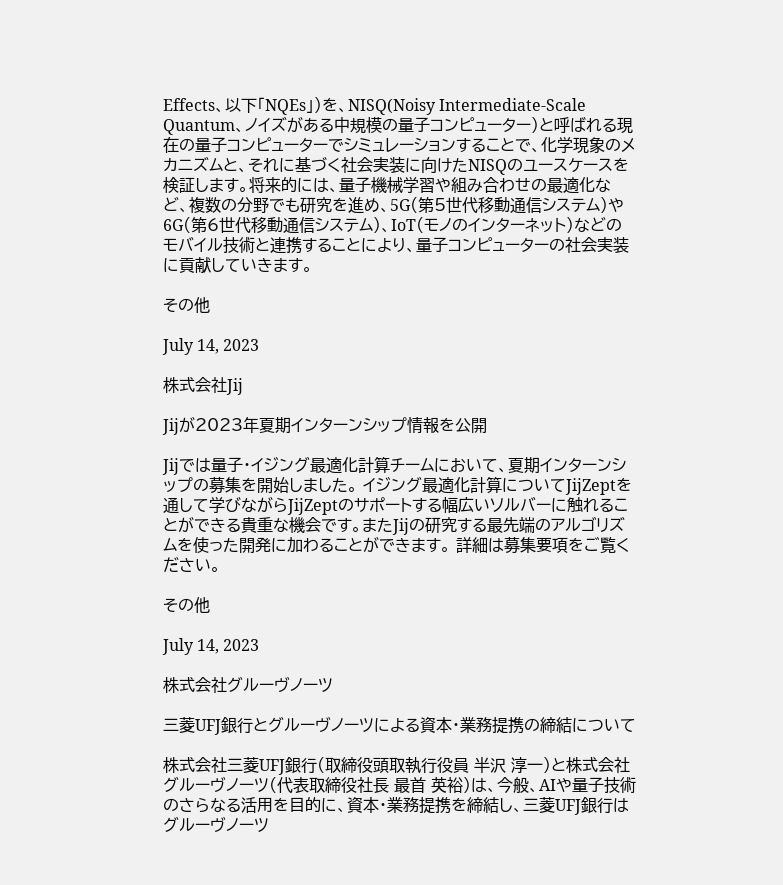Effects、以下「NQEs」)を、NISQ(Noisy Intermediate-Scale Quantum、ノイズがある中規模の量子コンピューター)と呼ばれる現在の量子コンピューターでシミュレーションすることで、化学現象のメカニズムと、それに基づく社会実装に向けたNISQのユースケースを検証します。将来的には、量子機械学習や組み合わせの最適化など、複数の分野でも研究を進め、5G(第5世代移動通信システム)や6G(第6世代移動通信システム)、IoT(モノのインターネット)などのモバイル技術と連携することにより、量子コンピューターの社会実装に貢献していきます。

その他

July 14, 2023

株式会社Jij

Jijが2023年夏期インターンシップ情報を公開

Jijでは量子・イジング最適化計算チームにおいて、夏期インターンシップの募集を開始しました。 イジング最適化計算についてJijZeptを通して学びながらJijZeptのサポートする幅広いソルバーに触れることができる貴重な機会です。またJijの研究する最先端のアルゴリズムを使った開発に加わることができます。 詳細は募集要項をご覧ください。

その他

July 14, 2023

株式会社グルーヴノーツ

三菱UFJ銀行とグルーヴノーツによる資本・業務提携の締結について

株式会社三菱UFJ銀行(取締役頭取執行役員 半沢 淳一)と株式会社グルーヴノーツ(代表取締役社長 最首 英裕)は、今般、AIや量子技術のさらなる活用を目的に、資本・業務提携を締結し、三菱UFJ銀行はグルーヴノーツ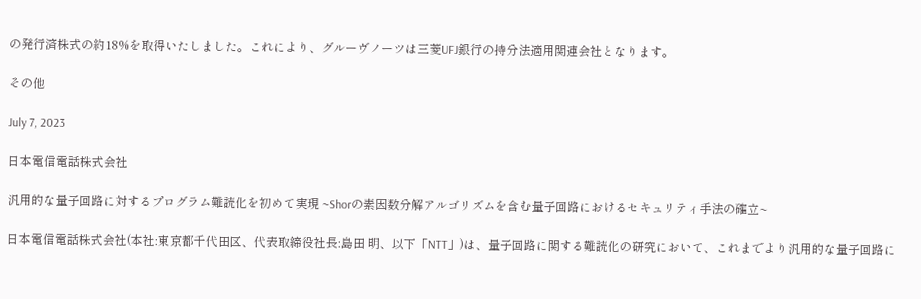の発行済株式の約18%を取得いたしました。これにより、グルーヴノーツは三菱UFJ銀行の持分法適用関連会社となります。

その他

July 7, 2023

日本電信電話株式会社

汎用的な量子回路に対するプログラム難読化を初めて実現 ~Shorの素因数分解アルゴリズムを含む量子回路におけるセキュリティ手法の確立~

日本電信電話株式会社(本社:東京都千代田区、代表取締役社長:島田 明、以下「NTT」)は、量子回路に関する難読化の研究において、これまでより汎用的な量子回路に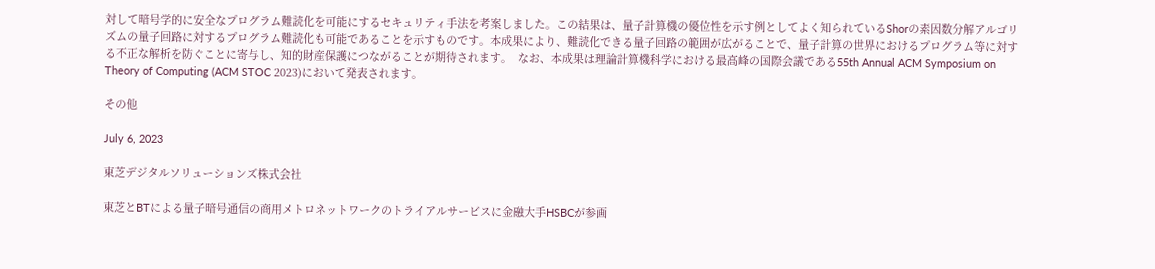対して暗号学的に安全なプログラム難読化を可能にするセキュリティ手法を考案しました。この結果は、量子計算機の優位性を示す例としてよく知られているShorの素因数分解アルゴリズムの量子回路に対するプログラム難読化も可能であることを示すものです。本成果により、難読化できる量子回路の範囲が広がることで、量子計算の世界におけるプログラム等に対する不正な解析を防ぐことに寄与し、知的財産保護につながることが期待されます。  なお、本成果は理論計算機科学における最高峰の国際会議である55th Annual ACM Symposium on Theory of Computing (ACM STOC 2023)において発表されます。

その他

July 6, 2023

東芝デジタルソリューションズ株式会社

東芝とBTによる量子暗号通信の商用メトロネットワークのトライアルサービスに金融大手HSBCが参画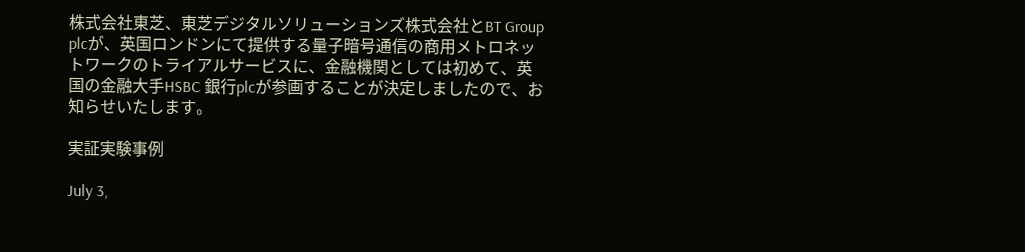株式会社東芝、東芝デジタルソリューションズ株式会社とBT Group plcが、英国ロンドンにて提供する量子暗号通信の商用メトロネットワークのトライアルサービスに、金融機関としては初めて、英国の金融大手HSBC 銀行plcが参画することが決定しましたので、お知らせいたします。

実証実験事例

July 3,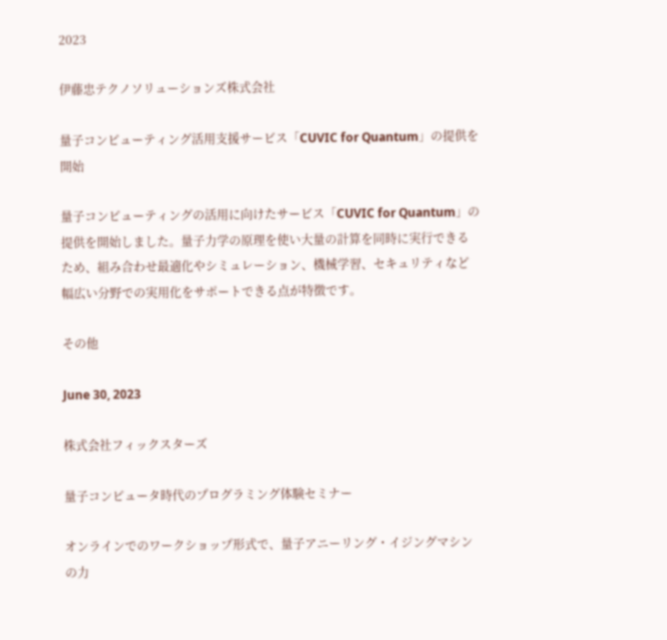2023

伊藤忠テクノソリューションズ株式会社

量子コンピューティング活用支援サービス「CUVIC for Quantum」の提供を開始

量子コンピューティングの活用に向けたサービス「CUVIC for Quantum」の提供を開始しました。量子力学の原理を使い大量の計算を同時に実行できるため、組み合わせ最適化やシミュレーション、機械学習、セキュリティなど幅広い分野での実用化をサポートできる点が特徴です。

その他

June 30, 2023

株式会社フィックスターズ

量子コンピュータ時代のプログラミング体験セミナー

オンラインでのワークショップ形式で、量子アニーリング・イジングマシンの力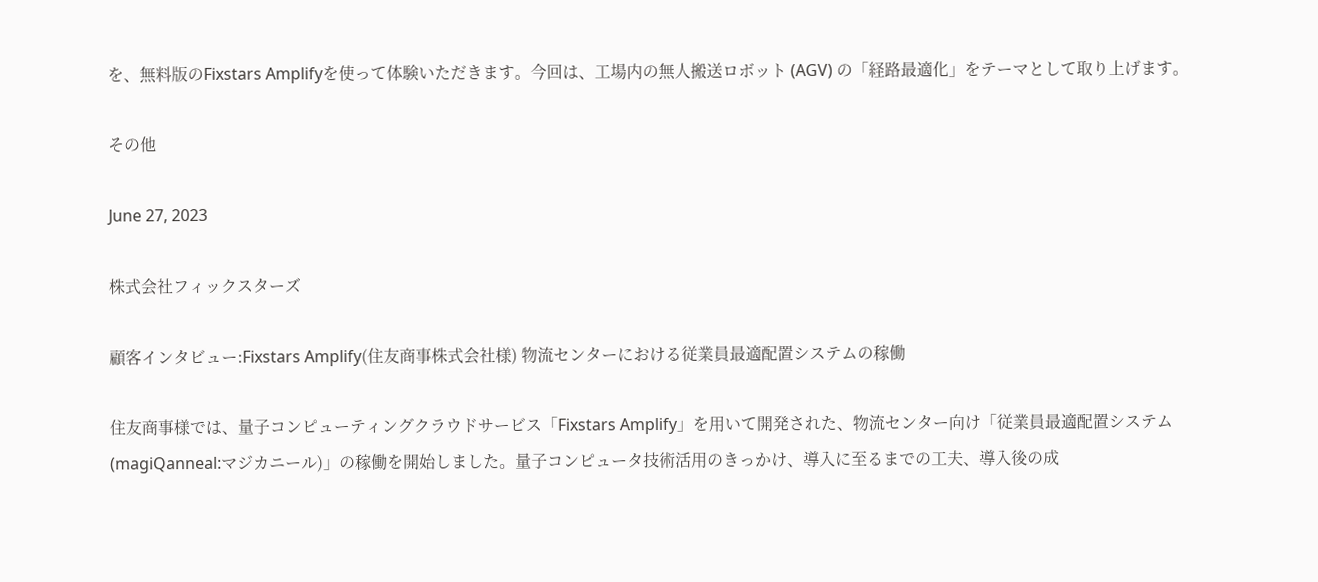を、無料版のFixstars Amplifyを使って体験いただきます。今回は、工場内の無人搬送ロボット (AGV) の「経路最適化」をテーマとして取り上げます。

その他

June 27, 2023

株式会社フィックスターズ

顧客インタビュー:Fixstars Amplify(住友商事株式会社様) 物流センターにおける従業員最適配置システムの稼働

住友商事様では、量子コンピューティングクラウドサービス「Fixstars Amplify」を用いて開発された、物流センター向け「従業員最適配置システム(magiQanneal:マジカニール)」の稼働を開始しました。量子コンピュータ技術活用のきっかけ、導入に至るまでの工夫、導入後の成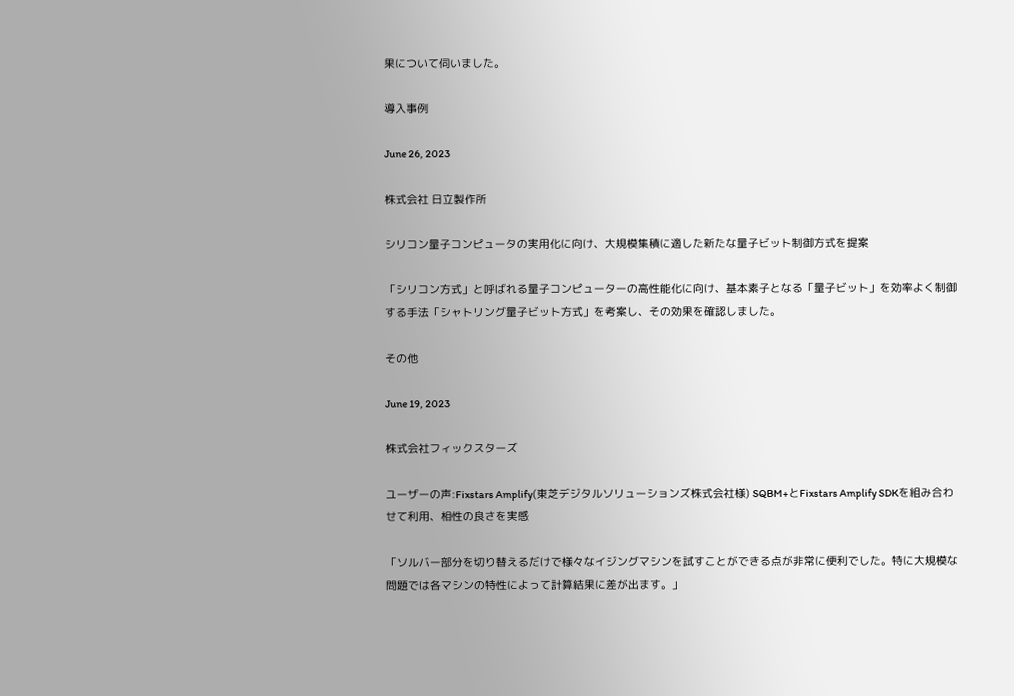果について伺いました。

導入事例

June 26, 2023

株式会社 日立製作所

シリコン量子コンピュータの実用化に向け、大規模集積に適した新たな量子ビット制御方式を提案

「シリコン方式」と呼ばれる量子コンピューターの高性能化に向け、基本素子となる「量子ビット」を効率よく制御する手法「シャトリング量子ビット方式」を考案し、その効果を確認しました。

その他

June 19, 2023

株式会社フィックスターズ

ユーザーの声:Fixstars Amplify(東芝デジタルソリューションズ株式会社様) SQBM+とFixstars Amplify SDKを組み合わせて利用、相性の良さを実感

「ソルバー部分を切り替えるだけで様々なイジングマシンを試すことができる点が非常に便利でした。特に大規模な問題では各マシンの特性によって計算結果に差が出ます。」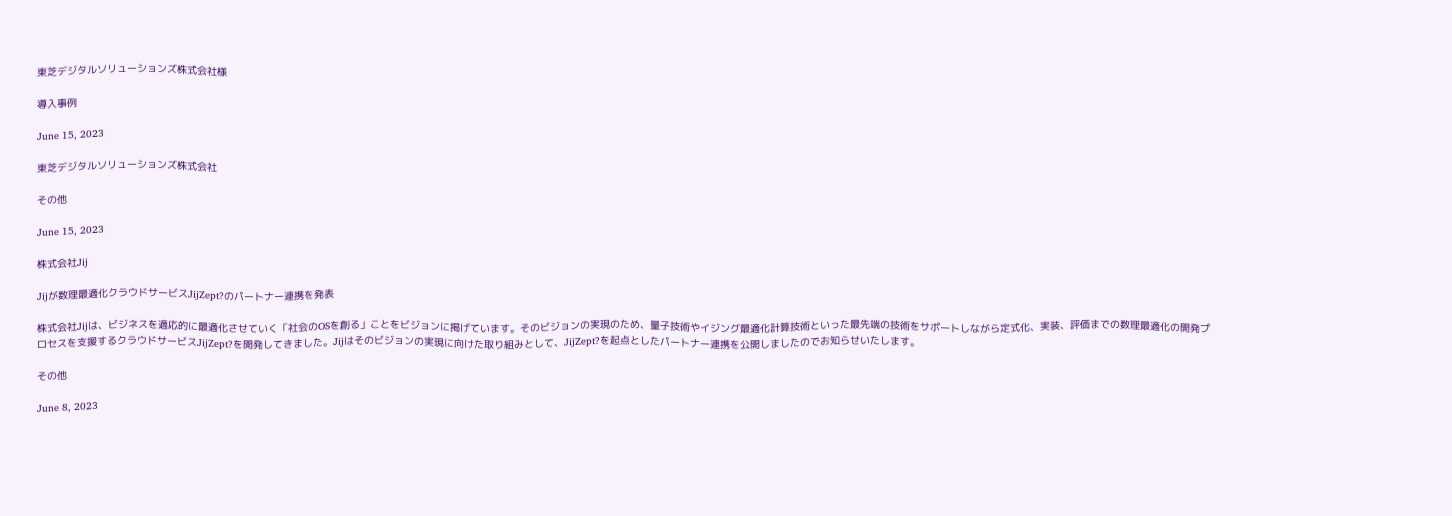東芝デジタルソリューションズ株式会社様

導入事例

June 15, 2023

東芝デジタルソリューションズ株式会社

その他

June 15, 2023

株式会社Jij

Jijが数理最適化クラウドサービスJijZept?のパートナー連携を発表

株式会社Jijは、ビジネスを適応的に最適化させていく「社会のOSを創る」ことをビジョンに掲げています。そのビジョンの実現のため、量子技術やイジング最適化計算技術といった最先端の技術をサポートしながら定式化、実装、評価までの数理最適化の開発プロセスを支援するクラウドサービスJijZept?を開発してきました。Jijはそのビジョンの実現に向けた取り組みとして、JijZept?を起点としたパートナー連携を公開しましたのでお知らせいたします。

その他

June 8, 2023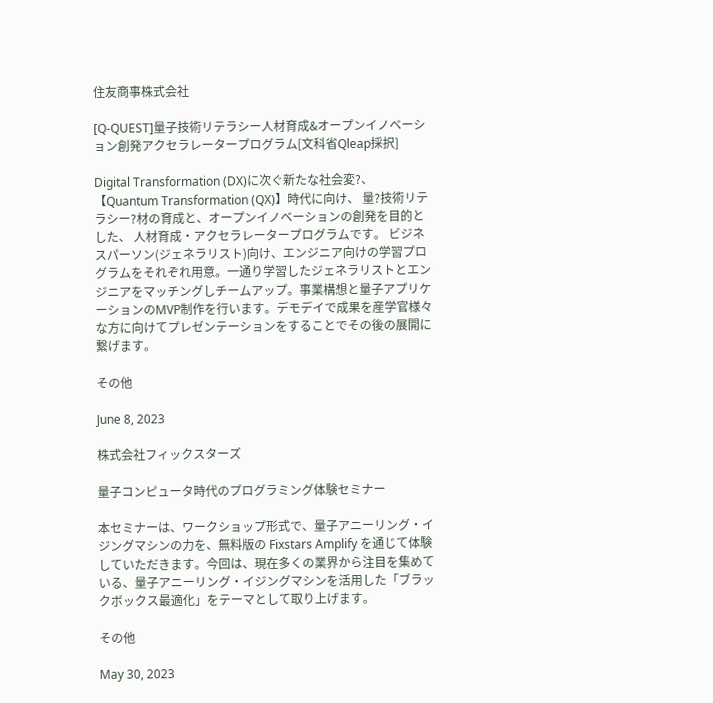住友商事株式会社

[Q-QUEST]量子技術リテラシー人材育成&オープンイノベーション創発アクセラレータープログラム[文科省Qleap採択]

Digital Transformation (DX)に次ぐ新たな社会変?、【Quantum Transformation (QX)】時代に向け、 量?技術リテラシー?材の育成と、オープンイノベーションの創発を目的とした、 人材育成・アクセラレータープログラムです。 ビジネスパーソン(ジェネラリスト)向け、エンジニア向けの学習プログラムをそれぞれ用意。一通り学習したジェネラリストとエンジニアをマッチングしチームアップ。事業構想と量子アプリケーションのMVP制作を行います。デモデイで成果を産学官様々な方に向けてプレゼンテーションをすることでその後の展開に繋げます。

その他

June 8, 2023

株式会社フィックスターズ

量子コンピュータ時代のプログラミング体験セミナー

本セミナーは、ワークショップ形式で、量子アニーリング・イジングマシンの力を、無料版の Fixstars Amplify を通じて体験していただきます。今回は、現在多くの業界から注目を集めている、量子アニーリング・イジングマシンを活用した「ブラックボックス最適化」をテーマとして取り上げます。

その他

May 30, 2023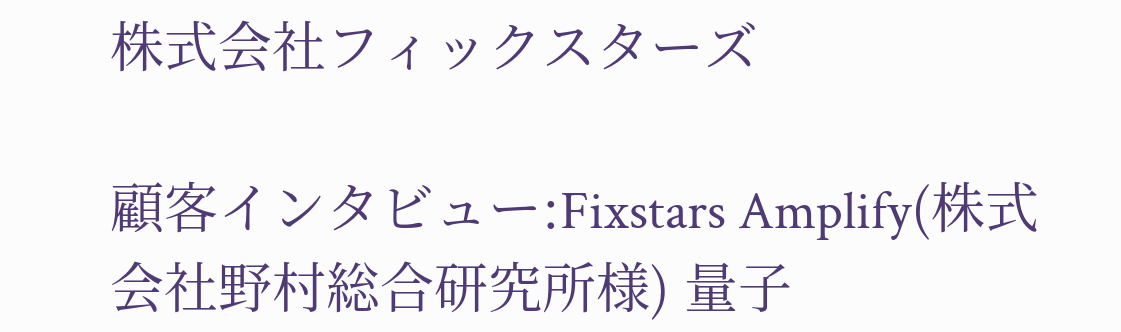株式会社フィックスターズ

顧客インタビュー:Fixstars Amplify(株式会社野村総合研究所様) 量子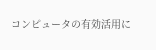コンピュータの有効活用に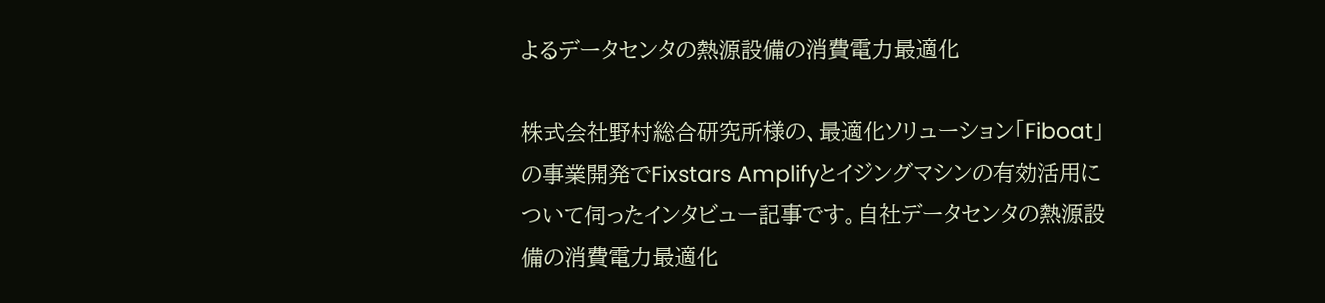よるデータセンタの熱源設備の消費電力最適化

株式会社野村総合研究所様の、最適化ソリューション「Fiboat」の事業開発でFixstars Amplifyとイジングマシンの有効活用について伺ったインタビュー記事です。自社データセンタの熱源設備の消費電力最適化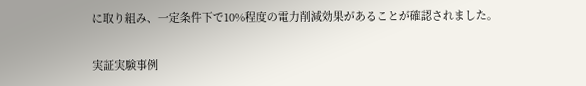に取り組み、一定条件下で10%程度の電力削減効果があることが確認されました。

実証実験事例